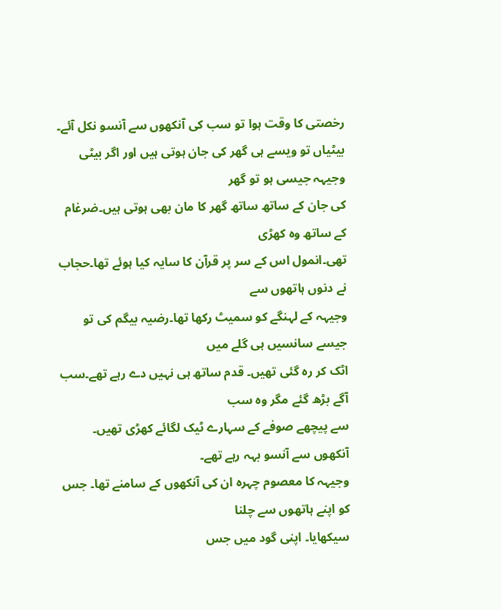رخصتی کا وقت ہوا تو سب کی آنکھوں سے آنسو نکل آئے۔
بیٹیاں تو ویسے ہی گھر کی جان ہوتی ہیں اور اگر بیٹی وجیہہ جیسی ہو تو گھر
کی جان کے ساتھ ساتھ گھر کا مان بھی ہوتی ہیں۔ضرغام کے ساتھ وہ کھڑی
تھی۔انمول اس کے سر پر قرآن کا سایہ کیا ہوئے تھا۔حجاب نے دنوں ہاتھوں سے
وجیہہ کے لہنگے کو سمیٹ رکھا تھا۔رضیہ بیگم کی تو جیسے سانسیں ہی گلے میں
اٹک کر رہ گئی تھیں۔ قدم ساتھ ہی نہیں دے رہے تھے۔سب آگے بڑھ گئے مگر وہ سب
سے پیچھے صوفے کے سہارے ٹیک لگائے کھڑی تھیں۔ آنکھوں سے آنسو بہہ رہے تھے۔
وجیہہ کا معصوم چہرہ ان کی آنکھوں کے سامنے تھا۔ جس کو اپنے ہاتھوں سے چلنا
سیکھایا۔ اپنی گود میں جس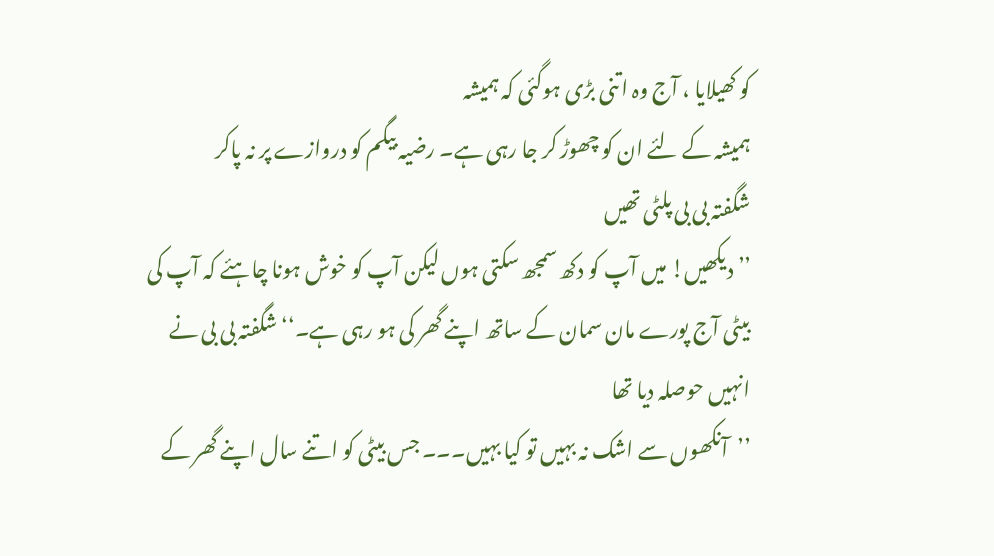کو کھیلایا ، آج وہ اتنی بڑی ہوگئی کہ ہمیشہ
ہمیشہ کے لئے ان کو چھوڑ کر جا رہی ہے۔ رضیہ بیگم کو دروازے پر نہ پاکر
شگفتہ بی بی پلٹی تھیں
’’دیکھیں! میں آپ کو دکھ سمجھ سکتی ہوں لیکن آپ کو خوش ہونا چاہئے کہ آپ کی
بیٹی آج پورے مان سمان کے ساتھ اپنے گھر کی ہو رہی ہے۔‘‘ شگفتہ بی بی نے
انہیں حوصلہ دیا تھا
’’آنکھوں سے اشک نہ بہیں تو کیا بہیں۔۔۔ جس بیٹی کو اتنے سال اپنے گھر کے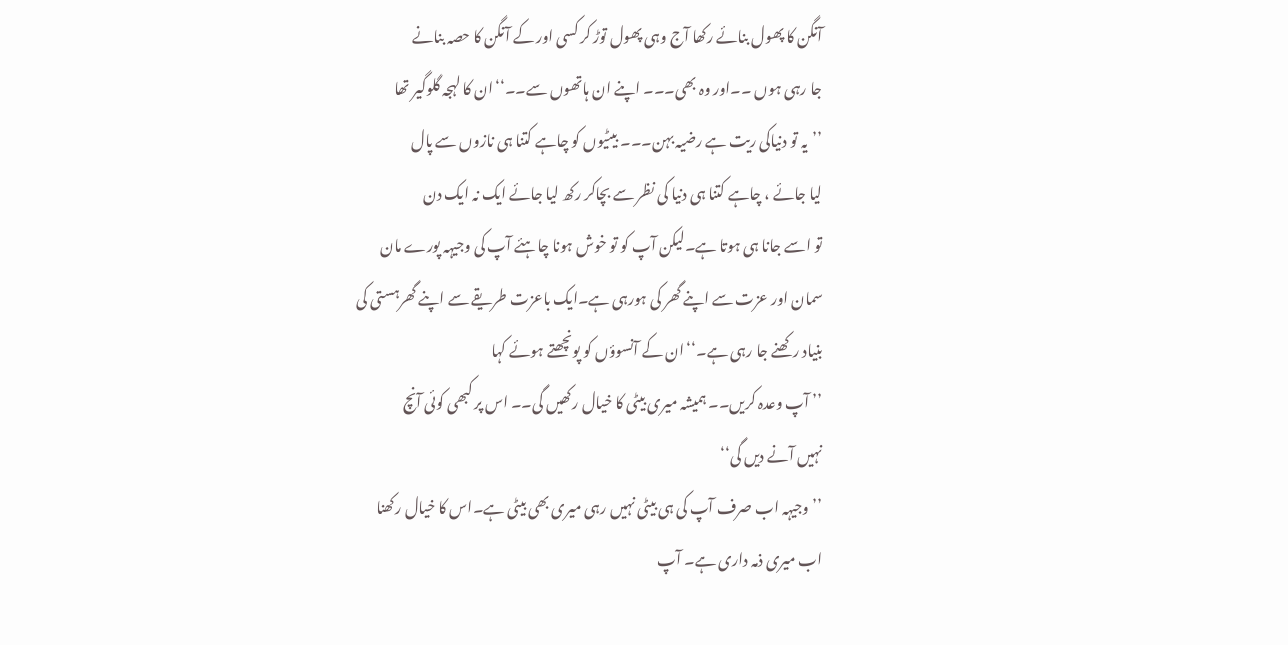آنگن کا پھول بنائے رکھا آج وہی پھول توڑ کر کسی اور کے آنگن کا حصہ بنانے
جا رہی ہوں ۔۔اور وہ بھی۔۔۔ اپنے ان ہاتھوں سے۔۔‘‘ان کا لہجہ گلوگیر تھا
’’یہ تو دنیاکی ریت ہے رضیہ بہن۔۔۔ بیٹیوں کو چاہے کتنا ہی نازوں سے پال
لیا جائے ، چاہے کتنا ہی دنیا کی نظر سے بچاکر رکھ لیا جائے ایک نہ ایک دن
تو اسے جانا ہی ہوتا ہے۔لیکن آپ کو تو خوش ہونا چاہئے آپ کی وجیہہ پورے مان
سمان اور عزت سے اپنے گھر کی ہورہی ہے۔ایک باعزت طریقے سے اپنے گھرہستی کی
بنیاد رکھنے جا رہی ہے۔‘‘ان کے آنسوؤں کو پونچھتے ہوئے کہا
’’ آپ وعدہ کریں۔۔ ہمیشہ میری بیٹی کا خیال رکھیں گی۔۔ اس پر کبھی کوئی آنچ
نہیں آنے دیں گی‘‘
’’ وجیہہ اب صرف آپ کی ہی بیٹی نہیں رہی میری بھی بیٹی ہے۔اس کا خیال رکھنا
اب میری ذمہ داری ہے۔ آپ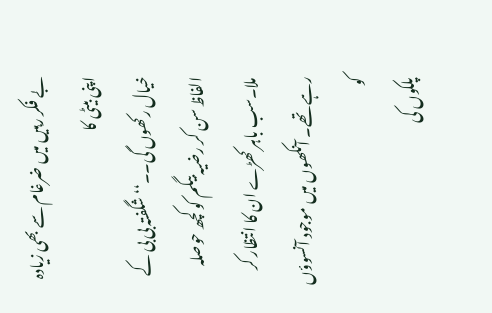بے فکر رہیں میں ضرغام سے بھی زیادہ اپنی بیٹی کا
خیال رکھوں گی۔۔‘‘شگفتہ بی بی کے الفاظ سن کر رضیہ بیگم کو کچھ حوصلہ
ملا۔سب باہر کھڑے ان کا انتظار کر رہے تھے۔ آنکھوں میں موجود آنسوؤں کو
پلکوں کی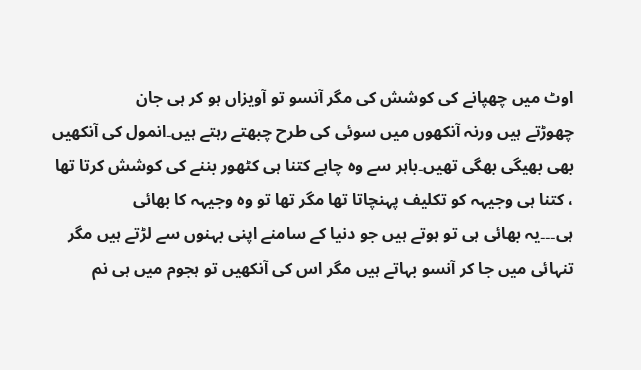اوٹ میں چھپانے کی کوشش کی مگر آنسو تو آویزاں ہو کر ہی جان
چھوڑتے ہیں ورنہ آنکھوں میں سوئی کی طرح چبھتے رہتے ہیں۔انمول کی آنکھیں
بھی بھیگی بھگی تھیں۔باہر سے وہ چاہے کتنا ہی کٹھور بننے کی کوشش کرتا تھا
، کتنا ہی وجیہہ کو تکلیف پہنچاتا تھا مگر تھا تو وہ وجیہہ کا بھائی
ہی۔۔۔یہ بھائی ہی تو ہوتے ہیں جو دنیا کے سامنے اپنی بہنوں سے لڑتے ہیں مگر
تنہائی میں جا کر آنسو بہاتے ہیں مگر اس کی آنکھیں تو ہجوم میں ہی نم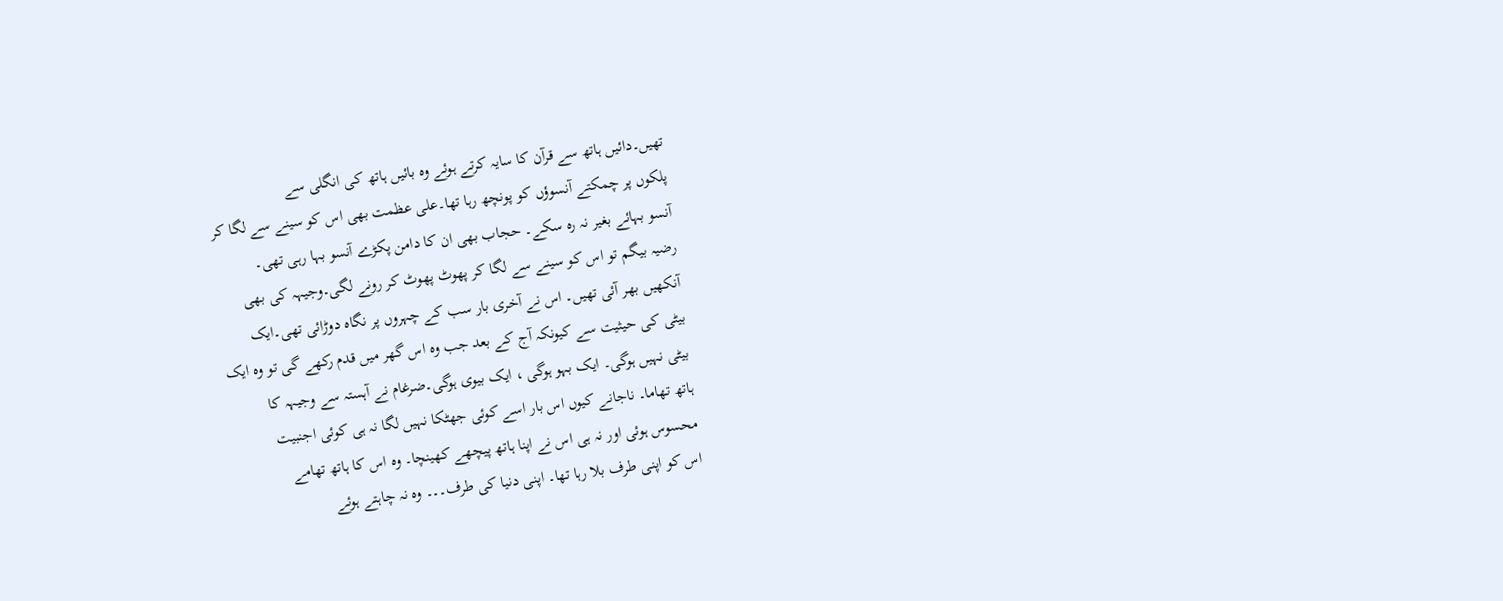تھیں۔دائیں ہاتھ سے قرآن کا سایہ کرتے ہوئے وہ بائیں ہاتھ کی انگلی سے
پلکوں پر چمکتے آنسوؤں کو پونچھ رہا تھا۔علی عظمت بھی اس کو سینے سے لگا کر
آنسو بہائے بغیر نہ رہ سکے۔ حجاب بھی ان کا دامن پکڑے آنسو بہا رہی تھی۔
رضیہ بیگم تو اس کو سینے سے لگا کر پھوٹ پھوٹ کر رونے لگی۔وجیہہ کی بھی
آنکھیں بھر آئی تھیں۔ اس نے آخری بار سب کے چہروں پر نگاہ دوڑائی تھی۔ایک
بیٹی کی حیثیت سے کیونکہ آج کے بعد جب وہ اس گھر میں قدم رکھے گی تو وہ ایک
بیٹی نہیں ہوگی۔ ایک بہو ہوگی ، ایک بیوی ہوگی۔ضرغام نے آہستہ سے وجیہہ کا
ہاتھ تھاما۔ ناجانے کیوں اس بار اسے کوئی جھٹکا نہیں لگا نہ ہی کوئی اجنبیت
محسوس ہوئی اور نہ ہی اس نے اپنا ہاتھ پیچھے کھینچا۔ وہ اس کا ہاتھ تھامے
اس کو اپنی طرف بلا رہا تھا۔ اپنی دنیا کی طرف۔۔۔ وہ نہ چاہتے ہوئے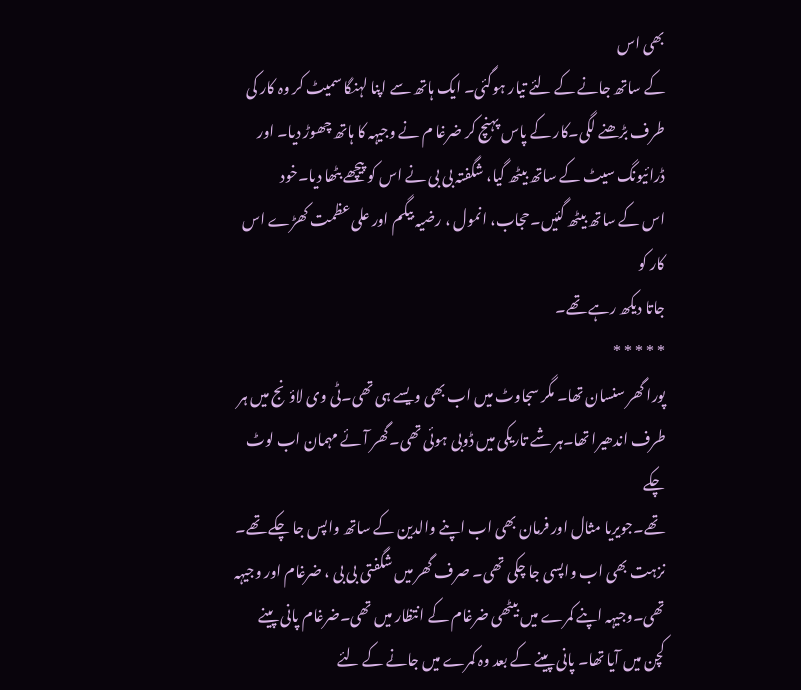بھی اس
کے ساتھ جانے کے لئے تیار ہوگئی۔ ایک ہاتھ سے اپنا لہنگا سمیٹ کر وہ کار کی
طرف بڑھنے لگی۔کار کے پاس پہنچ کر ضرغا م نے وجیہہ کا ہاتھ چھوڑ دیا۔ اور
ڈرائیونگ سیٹ کے ساتھ بیٹھ گیا، شگفتہ بی بی نے اس کو پیچھے بٹھا دیا۔خود
اس کے ساتھ بیٹھ گئیں۔حجاب، انمول ، رضیہ بیگم اور علی عظمت کھڑے اس کار کو
جاتا دیکھ رہے تھے۔
* * * * *
پورا گھر سنسان تھا۔ مگر سجاوٹ میں اب بھی ویسے ہی تھی۔ٹی وی لاؤنج میں ہر
طرف اندھیرا تھا۔ہر شے تاریکی میں ڈوبی ہوئی تھی۔گھر آئے مہمان اب لوٹ چکے
تھے۔جویریا مثال اور فرمان بھی اب اپنے والدین کے ساتھ واپس جا چکے تھے۔
نزہت بھی اب واپسی جا چکی تھی۔ صرف گھر میں شگفتی بی بی ، ضرغام اور وجیہہ
تھی۔وجیہہ اپنے کمرے میں بیٹھی ضرغام کے انتظار میں تھی۔ضرغام پانی پینے
کچن میں آیا تھا۔ پانی پینے کے بعد وہ کمرے میں جانے کے لئے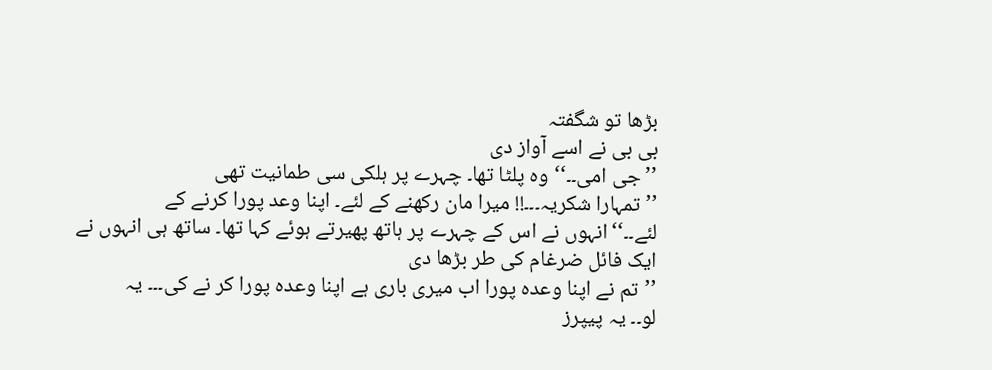بڑھا تو شگفتہ
بی بی نے اسے آواز دی
’’ جی امی۔۔‘‘ وہ پلٹا تھا۔ چہرے پر ہلکی سی طمانیت تھی
’’تمہارا شکریہ۔۔۔!! میرا مان رکھنے کے لئے۔ اپنا وعد پورا کرنے کے
لئے۔۔‘‘انہوں نے اس کے چہرے پر ہاتھ پھیرتے ہوئے کہا تھا۔ ساتھ ہی انہوں نے
ایک فائل ضرغام کی طر بڑھا دی
’’تم نے اپنا وعدہ پورا اب میری باری ہے اپنا وعدہ پورا کر نے کی۔۔۔ یہ
لو۔۔ یہ پیپرز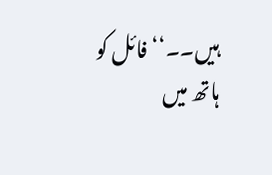ہیں۔۔‘‘فائل کو ہاتھ میں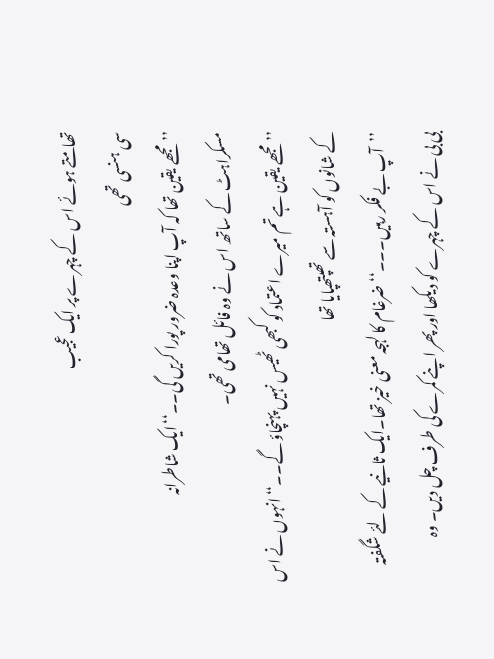تھامتے ہوئے اس کے چہرے پر ایک عجیب
سی ہنسی تھی
’’ مجھے یقین تھا کہ آپ اپنا وعدہ ضرور پورا کریں گی۔۔‘‘ایک شاطرانہ
مسکراہٹ کے ساتھ اس نے وہ فائل تھامی تھی۔
’’مجھے یقین ہے تم میرے اعتماد کو کبھی ٹھیس نہیں پہنچاؤ گے۔۔‘‘انہوں نے اس
کے شانوں کو آہستہ سے تھپتھپایا تھا
’’آپ بے فکر رہیں۔۔۔‘‘ ضرغام کا لہجہ معنی خیز تھا۔ایک ثانیے کے لئے شگفتہ
بی بی نے اس کے چہرے کو دیکھا اور پھر اپنے کمرے کی طرف چل دیں۔ وہ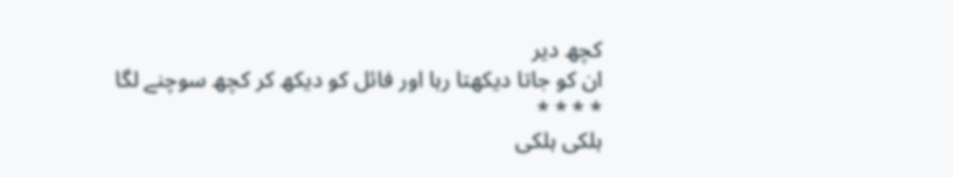کچھ دیر
ان کو جاتا دیکھتا رہا اور فائل کو دیکھ کر کچھ سوچنے لگا
* * * *
ہلکی ہلکی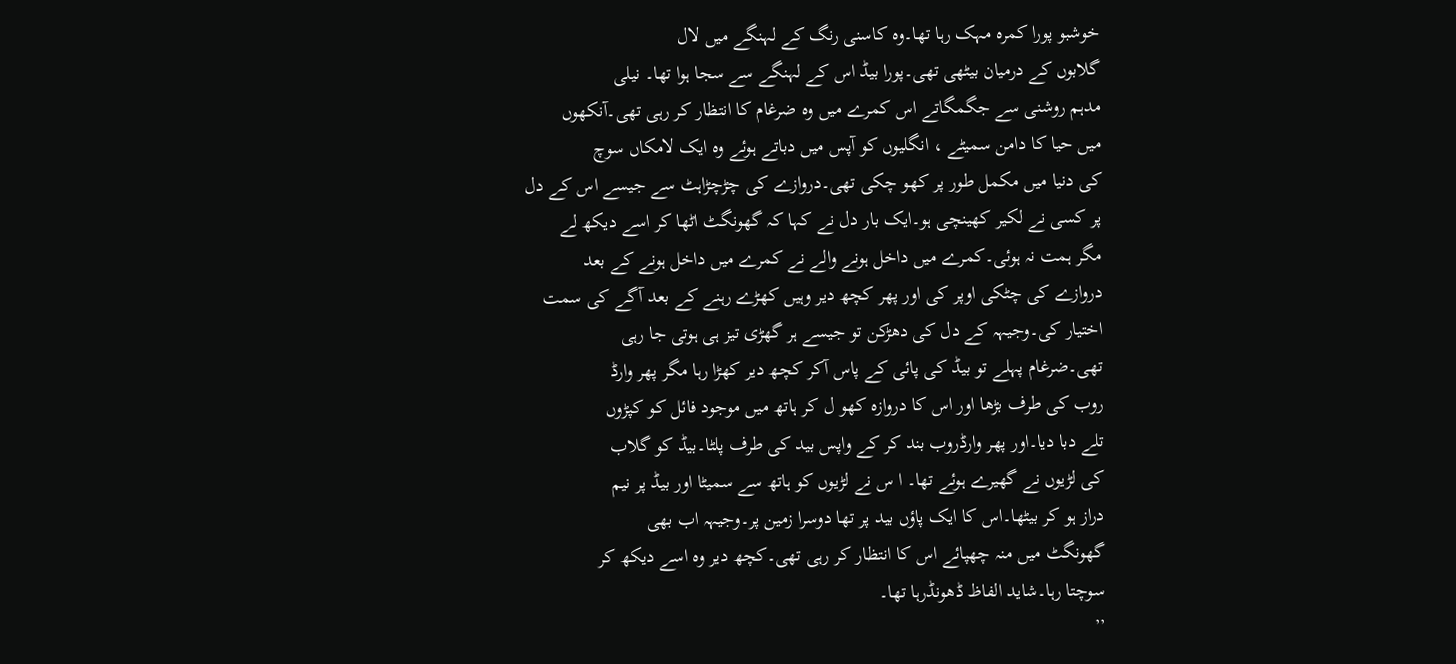خوشبو پورا کمرہ مہک رہا تھا۔وہ کاسنی رنگ کے لہنگے میں لال
گلابوں کے درمیان بیٹھی تھی۔پورا بیڈ اس کے لہنگے سے سجا ہوا تھا۔ نیلی
مدہم روشنی سے جگمگاتے اس کمرے میں وہ ضرغام کا انتظار کر رہی تھی۔آنکھوں
میں حیا کا دامن سمیٹے ، انگلیوں کو آپس میں دباتے ہوئے وہ ایک لامکاں سوچ
کی دنیا میں مکمل طور پر کھو چکی تھی۔دروازے کی چڑچڑاہٹ سے جیسے اس کے دل
پر کسی نے لکیر کھینچی ہو۔ایک بار دل نے کہا کہ گھونگٹ اٹھا کر اسے دیکھ لے
مگر ہمت نہ ہوئی۔کمرے میں داخل ہونے والے نے کمرے میں داخل ہونے کے بعد
دروازے کی چٹکی اوپر کی اور پھر کچھ دیر وہیں کھڑے رہنے کے بعد آگے کی سمت
اختیار کی۔وجیہہ کے دل کی دھڑکن تو جیسے ہر گھڑی تیز ہی ہوتی جا رہی
تھی۔ضرغام پہلے تو بیڈ کی پائی کے پاس آکر کچھ دیر کھڑا رہا مگر پھر وارڈ
روب کی طرف بڑھا اور اس کا دروازہ کھو ل کر ہاتھ میں موجود فائل کو کپڑوں
تلے دبا دیا۔اور پھر وارڈروب بند کر کے واپس بید کی طرف پلٹا۔بیڈ کو گلاب
کی لڑیوں نے گھیرے ہوئے تھا۔ ا س نے لڑیوں کو ہاتھ سے سمیٹا اور بیڈ پر نیم
دراز ہو کر بیٹھا۔اس کا ایک پاؤں بید پر تھا دوسرا زمین پر۔وجیہہ اب بھی
گھونگٹ میں منہ چھپائے اس کا انتظار کر رہی تھی۔کچھ دیر وہ اسے دیکھ کر
سوچتا رہا۔شاید الفاظ ڈھونڈرہا تھا۔
’’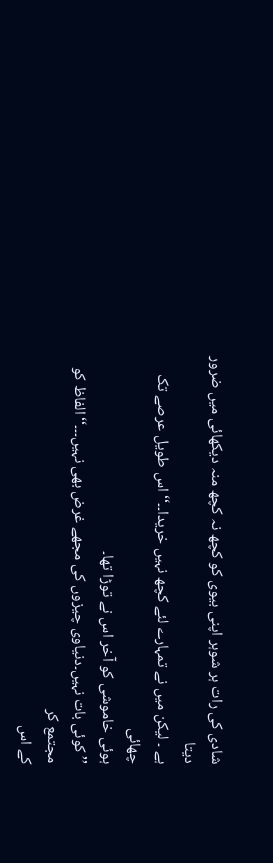شادی کی رات ہر شوہر اپنی بیوی کو کچھ نہ کچھ منہ دیکھائی میں ضرور دیتا
ہے ۔ لیکن میں نے تمہارے لئے کچھ نہیں خریدا۔۔‘‘ اس طویل عرصے تک چھائی
ہوئی خاموشی کو آخر اس نے توڑا تھا۔
’’ کوئی بات نہیں۔دنیاوی چیزوں کی مجھے غرض بھی نہیں۔۔۔‘‘الفاظ کو مجتمع کر
کے اس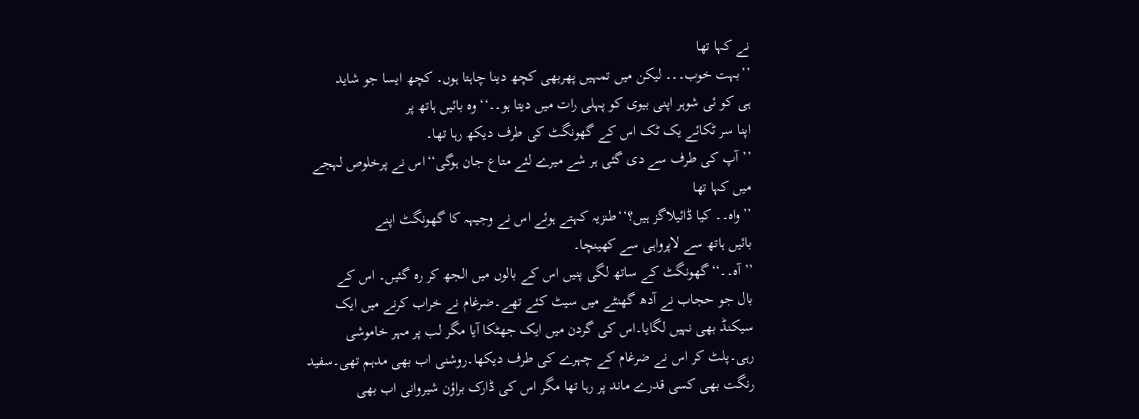نے کہا تھا
’’بہت خوب۔۔۔ لیکن میں تمہیں پھربھی کچھ دینا چاہتا ہوں۔ کچھ ایسا جو شاید
ہی کو ئی شوہر اپنی بیوی کو پہلی رات میں دیتا ہو۔۔‘‘ وہ بائیں ہاتھ پر
اپنا سر ٹکائے یک ٹک اس کے گھونگٹ کی طرف دیکھ رہا تھا۔
’’آپ کی طرف سے دی گئی ہر شے میرے لئے متاع جان ہوگی‘‘اس نے پرخلوص لہجے
میں کہا تھا
’’واہ۔۔ کیا ڈائیلاگز ہیں؟‘‘طنزیہ کہتے ہوئے اس نے وجیہہ کا گھونگٹ اپنے
بائیں ہاتھ سے لاپرواہی سے کھینچا۔
’’ آہ۔۔‘‘گھونگٹ کے ساتھ لگی پنیں اس کے بالوں میں الجھ کر رہ گئیں۔ اس کے
بال جو حجاب نے آدھ گھنٹے میں سیٹ کئے تھے۔ضرغام نے خراب کرنے میں ایک
سیکنڈ بھی نہیں لگایا۔اس کی گردن میں ایک جھٹکا آیا مگر لب پر مہر خاموشی
رہی۔پلٹ کر اس نے ضرغام کے چہرے کی طرف دیکھا۔روشنی اب بھی مدہم تھی۔سفید
رنگت بھی کسی قدرے ماند پر رہا تھا مگر اس کی ڈارک براؤن شیروانی اب بھی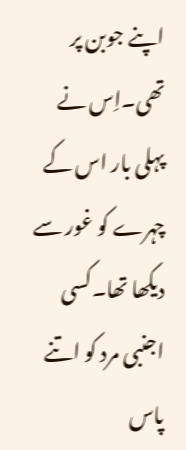اپنے جوبن پر تھی۔اِس نے پہلی بار اس کے چہرے کو غور سے دیکھا تھا۔کسی
اجنبی مرد کو اتنے پاس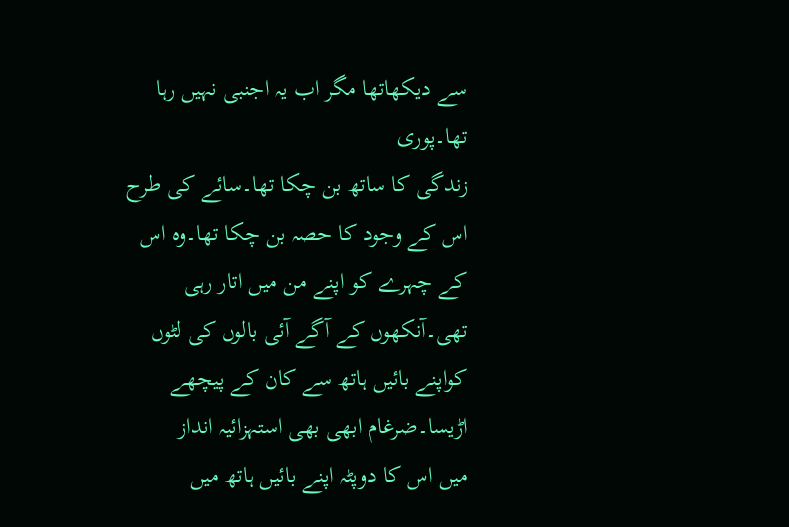سے دیکھاتھا مگر اب یہ اجنبی نہیں رہا تھا۔پوری
زندگی کا ساتھ بن چکا تھا۔سائے کی طرح اس کے وجود کا حصہ بن چکا تھا۔وہ اس
کے چہرے کو اپنے من میں اتار رہی تھی۔آنکھوں کے آگے آئی بالوں کی لٹوں
کواپنے بائیں ہاتھ سے کان کے پیچھے اڑیسا۔ضرغام ابھی بھی استہزائیہ انداز
میں اس کا دوپٹہ اپنے بائیں ہاتھ میں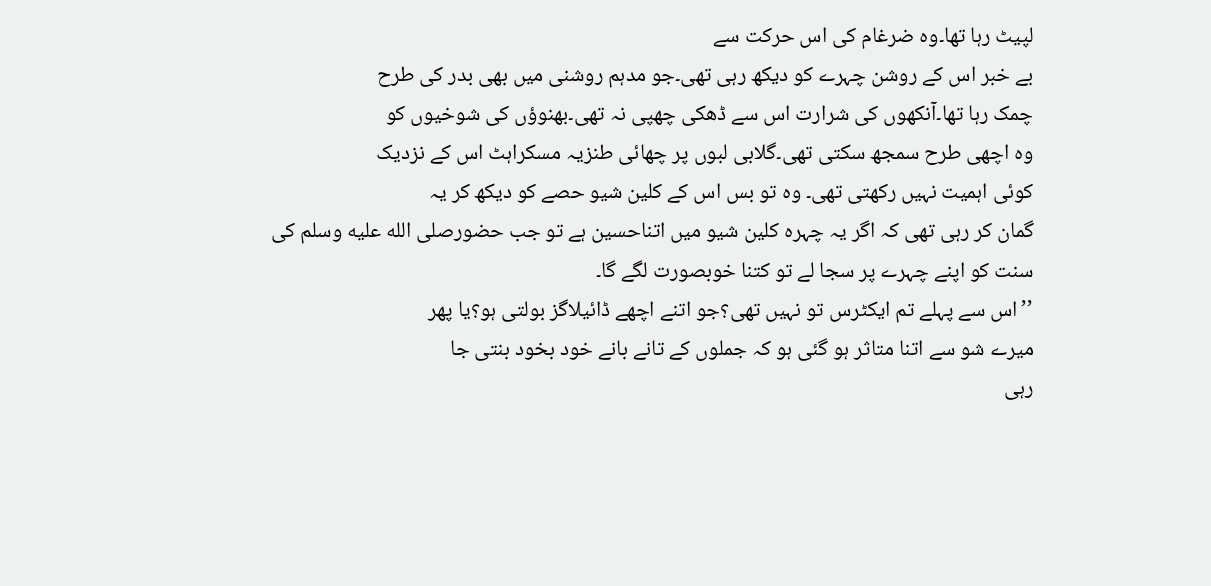لپیٹ رہا تھا۔وہ ضرغام کی اس حرکت سے
بے خبر اس کے روشن چہرے کو دیکھ رہی تھی۔جو مدہم روشنی میں بھی بدر کی طرح
چمک رہا تھا۔آنکھوں کی شرارت اس سے ڈھکی چھپی نہ تھی۔بھنوؤں کی شوخیوں کو
وہ اچھی طرح سمجھ سکتی تھی۔گلابی لبوں پر چھائی طنزیہ مسکراہٹ اس کے نزدیک
کوئی اہمیت نہیں رکھتی تھی۔ وہ تو بس اس کے کلین شیو حصے کو دیکھ کر یہ
گمان کر رہی تھی کہ اگر یہ چہرہ کلین شیو میں اتناحسین ہے تو جب حضورصلى الله عليه وسلم کی
سنت کو اپنے چہرے پر سجا لے تو کتنا خوبصورت لگے گا۔
’’اس سے پہلے تم ایکٹرس تو نہیں تھی؟جو اتنے اچھے ڈائیلاگز بولتی ہو؟یا پھر
میرے شو سے اتنا متاثر ہو گئی ہو کہ جملوں کے تانے بانے خود بخود بنتی جا
رہی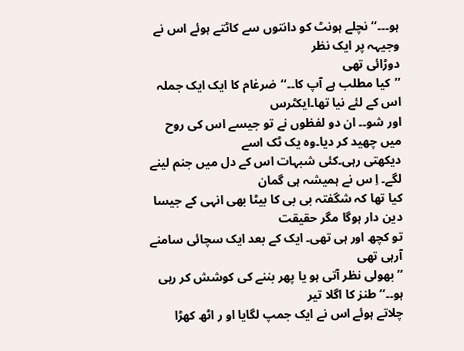ہو۔۔۔‘‘نچلے ہونٹ کو دانتوں سے کاٹتے ہوئے اس نے وجیہہ پر ایک نظر
دوڑائی تھی
’’کیا مطلب ہے آپ کا۔۔‘‘ضرغام کا ایک ایک جملہ اس کے لئے نیا تھا۔ایکٹرس
اور شو۔۔ ان دو لفظوں نے تو جیسے اس کی روح میں چھید کر دیا۔وہ یک ٹک اسے
دیکھتی رہی۔کئی شبہات اس کے دل میں جنم لینے لگے۔ اِ س نے ہمیشہ ہی گمان
کیا تھا کہ شگفتہ بی بی کا بیٹا بھی انہی کے جیسا دین دار ہوگا مگر حقیقت
تو کچھ اور ہی تھی۔ ایک کے بعد ایک سچائی سامنے آرہی تھی
’’بھولی نظر آتی ہو یا پھر بننے کی کوشش کر رہی ہو۔۔‘‘ طنز کا اگلا تیر
چلاتے ہوئے اس نے ایک جمپ لگایا او ر اٹھ کھڑا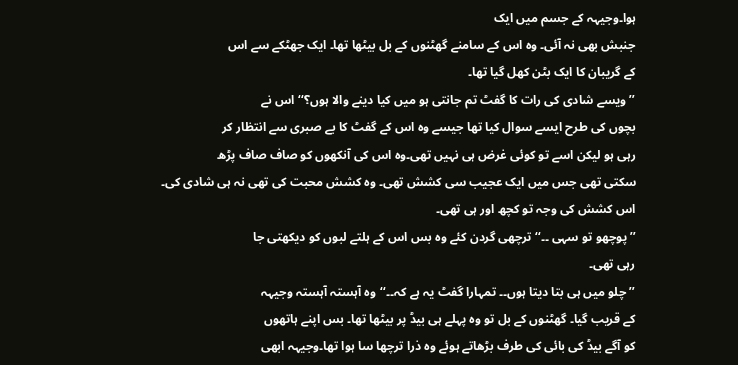ہوا۔وجیہہ کے جسم میں ایک
جنبش بھی نہ آئی۔ وہ اس کے سامنے گھٹنوں کے بل بیٹھا تھا۔ ایک جھٹکے سے اس
کے گریبان کا ایک بٹن کھل گیا تھا۔
’’ویسے شادی کی رات کا گفٹ تم جانتی ہو میں کیا دینے والا ہوں؟‘‘ اس نے
بچوں کی طرح ایسے سوال کیا تھا جیسے وہ اس کے گفٹ کا بے صبری سے انتظار کر
رہی ہو لیکن اسے تو کوئی غرض ہی نہیں تھی۔وہ اس کی آنکھوں کو صاف صاف پڑھ
سکتی تھی جس میں ایک عجیب سی کشش تھی۔ وہ کشش محبت کی تھی نہ ہی شادی کی۔
اس کشش کی وجہ تو کچھ اور ہی تھی۔
’’پوچھو تو سہی ۔۔‘‘ ترچھی گردن کئے وہ بس اس کے ہلتے لبوں کو دیکھتی جا
رہی تھی۔
’’ چلو میں ہی بتا دیتا ہوں۔۔ تمہارا گفٹ یہ ہے کہ۔۔‘‘وہ آہستہ آہستہ وجیہہ
کے قریب گیا۔ گھٹنوں کے بل تو وہ پہلے ہی بیڈ پر بیٹھا تھا۔ بس اپنے ہاتھوں
کو آگے بیڈ کی بائی کی طرف بڑھاتے ہوئے وہ ذرا ترچھا سا ہوا تھا۔وجیہہ ابھی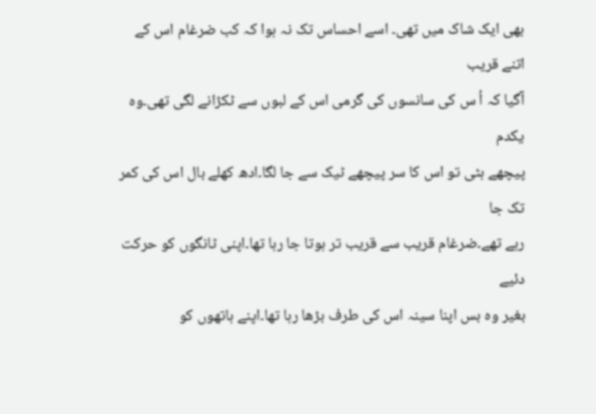بھی ایک شاک میں تھی۔ اسے احساس تک نہ ہوا کہ کب ضرغام اس کے اتنے قریب
آگیا کہ اُ س کی سانسوں کی گرمی اس کے لبوں سے ٹکڑانے لگی تھی۔وہ یکدم
پیچھے ہٹی تو اس کا سر پیچھے ٹیک سے جا لگا۔ادھ کھلے بال اس کی کمر تک جا
رہے تھے۔ضرغام قریب سے قریب تر ہوتا جا رہا تھا۔اپنی ٹانگوں کو حرکت دئیے
بغیر وہ بس اپنا سینہ اس کی طرف بڑھا رہا تھا۔اپنے ہاتھوں کو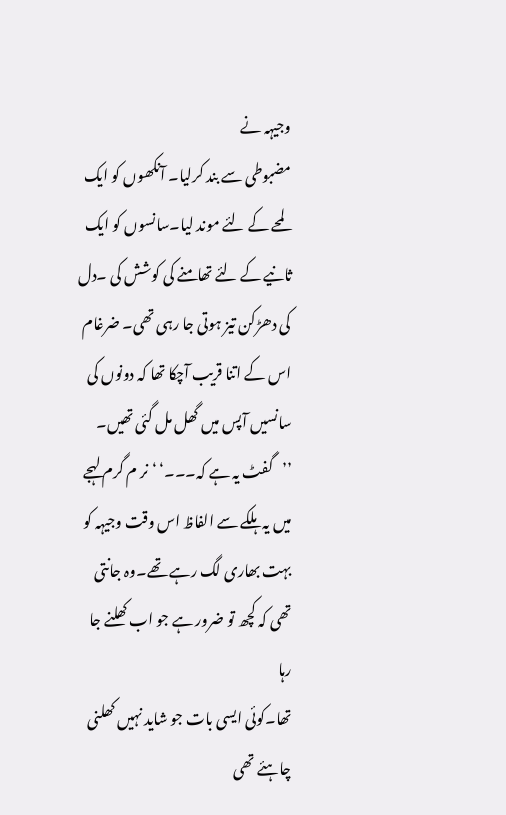وجیہہ نے
مضبوطی سے بند کرلیا۔ آنکھوں کو ایک لمحے کے لئے موند لیا۔سانسوں کو ایک
ثانیے کے لئے تھامنے کی کوشش کی ۔دل کی دھڑکن تیز ہوتی جا رہی تھی۔ ضرغام
اس کے اتنا قریب آچکا تھا کہ دونوں کی سانسیں آپس میں گھل مل گئی تھیں۔
’’گفٹ یہ ہے کہ۔۔۔‘ ‘ نر م گرم لہجے میں یہ ہلکے سے الفاظ اس وقت وجیہہ کو
بہت بھاری لگ رہے تھے۔وہ جانتی تھی کہ کچھ تو ضرور ہے جو اب کھلنے جا رہا
تھا۔کوئی ایسی بات جو شاید نہیں کھلنی چاہئے تھی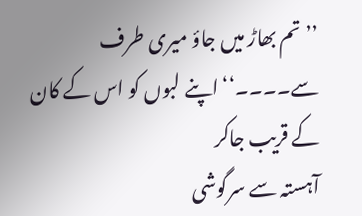’’تم بھاڑ میں جاؤ میری طرف سے۔۔۔۔‘‘اپنے لبوں کو اس کے کان کے قریب جاکر
آہستہ سے سرگوشی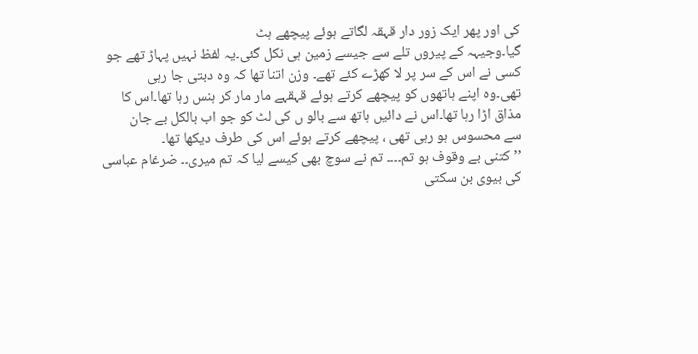کی اور پھر ایک زور دار قہقہ لگاتے ہوئے پیچھے ہٹ
گیا۔وجیہہ کے پیروں تلے سے جیسے زمین ہی نکل گئی۔یہ لفظ نہیں پہاڑ تھے جو
کسی نے اس کے سر پر لا کھڑے کئے تھے۔ وزن اتنا تھا کہ وہ دبتی جا رہی
تھی۔وہ اپنے ہاتھوں کو پیچھے کرتے ہوئے قہقہے مار مار کر ہنس رہا تھا۔اس کا
مذاق اڑا رہا تھا۔اس نے دائیں ہاتھ سے بالو ں کی لٹ کو جو اب بالکل بے جان
سے محسوس ہو رہی تھی ، پیچھے کرتے ہوئے اس کی طرف دیکھا تھا۔
’’کتنی بے وقوف ہو تم۔۔۔۔ تم نے سوچ بھی کیسے لیا کہ تم میری۔۔ ضرغام عباسی
کی بیوی بن سکتی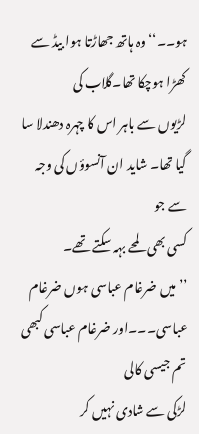ہو۔۔‘‘وہ ہاتھ جھاڑتا ہوا بیڈ سے کھڑا ہوچکا تھا۔گلاب کی
لڑیوں سے باہر اس کا چہرہ دھندلا سا گیا تھا۔ شاید ان آنسوؤں کی وجہ سے جو
کسی بھی لمحے بہہ سکتے تھے۔
’’ میں ضرغام عباسی ہوں ضرغام عباسی۔۔۔اور ضرغام عباسی کبھی تم جیسی کالی
لڑکی سے شادی نہیں کر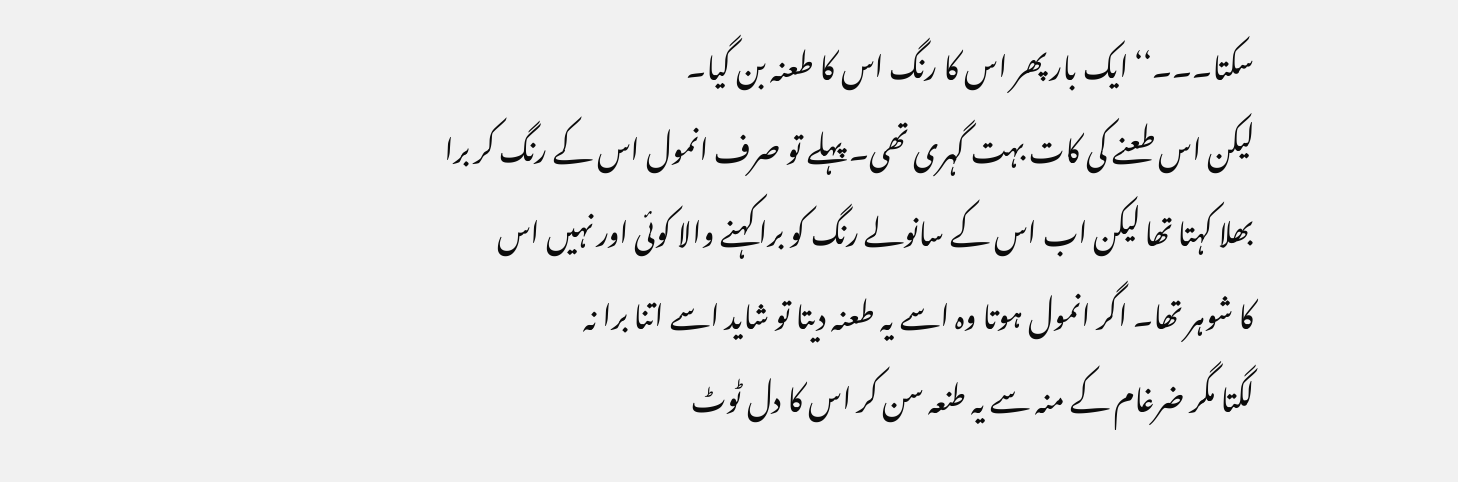سکتا۔۔۔‘‘ ایک بار پھر اس کا رنگ اس کا طعنہ بن گیا۔
لیکن اس طعنے کی کات بہت گہری تھی۔ پہلے تو صرف انمول اس کے رنگ کر برا
بھلا کہتا تھا لیکن اب اس کے سانولے رنگ کو برا کہنے والا کوئی اور نہیں اس
کا شوہر تھا۔ اگر انمول ہوتا وہ اسے یہ طعنہ دیتا تو شاید اسے اتنا برا نہ
لگتا مگر ضرغام کے منہ سے یہ طنعہ سن کر اس کا دل ٹوٹ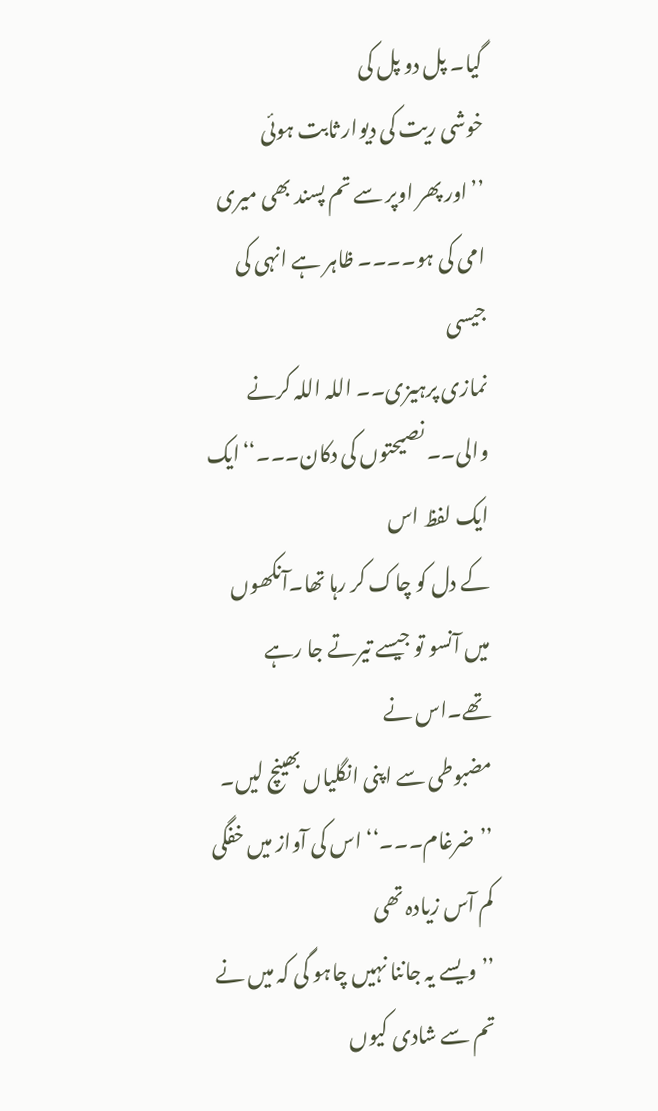گیا۔ پل دو پل کی
خوشی ریت کی دیوار ثابت ہوئی
’’اور پھر اوپر سے تم پسند بھی میری امی کی ہو۔۔۔۔ ظاہر ہے انہی کی جیسی
نمازی پرہیزی۔۔ اللہ اللہ کرنے والی۔۔ نصیحتوں کی دکان۔۔۔‘‘ایک ایک لفظ اس
کے دل کو چاک کر رہا تھا۔آنکھوں میں آنسو تو جیسے تیرتے جا رہے تھے۔اس نے
مضبوطی سے اپنی انگلیاں بھینچ لیں۔
’’ضرغام۔۔۔‘‘ اس کی آواز میں خفگی کم آس زیادہ تھی
’’ویسے یہ جاننا نہیں چاہو گی کہ میں نے تم سے شادی کیوں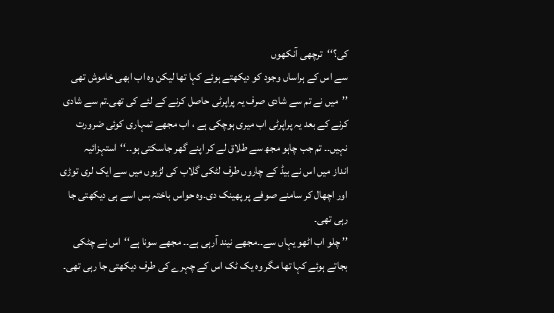کی؟‘‘ترچھی آنکھوں
سے اس کے ہراساں وجود کو دیکھتے ہوئے کہا تھا لیکن وہ اب ابھی خاموش تھی
’’میں نے تم سے شادی صرف یہ پراپرٹی حاصل کرنے کے لئے کی تھی۔تم سے شادی
کرنے کے بعد یہ پراپرٹی اب میری ہوچکی ہے ، اب مجھے تمہاری کوئی ضرورت
نہیں۔۔ تم جب چاہو مجھ سے طلاق لے کر اپنے گھر جاسکتی ہو۔۔‘‘استہزائیہ
انداز میں اس نے بیڈ کے چاروں طرف لٹکی گلاب کی لڑیوں میں سے ایک لری توڑی
اور اچھال کر سامنے صوفے پر پھینک دی۔وہ حواس باختہ بس اسے ہی دیکھتی جا
رہی تھی۔
’’ چلو اب اٹھو یہاں سے۔۔مجھے نیند آرہی ہے۔۔ مجھے سونا ہے‘‘اس نے چٹکی
بجاتے ہوئے کہا تھا مگر وہ یک ٹک اس کے چہرے کی طرف دیکھتی جا رہی تھی۔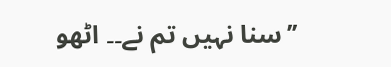’’سنا نہیں تم نے۔۔ اٹھو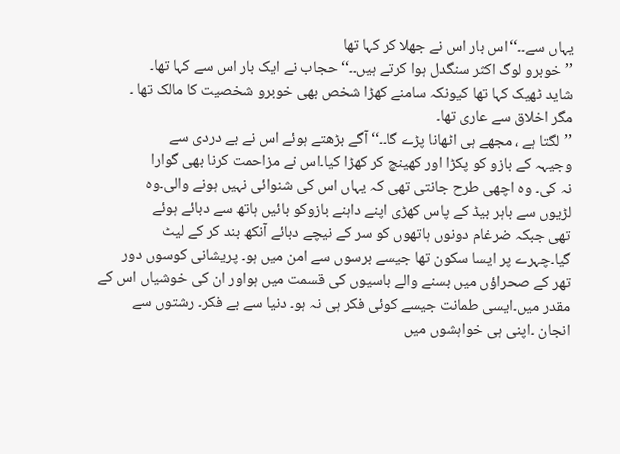یہاں سے۔۔‘‘اس بار اس نے جھلا کر کہا تھا
’’خوبرو لوگ اکثر سنگدل ہوا کرتے ہیں۔۔‘‘حجاب نے ایک بار اس سے کہا تھا۔
شاید ٹھیک کہا تھا کیونکہ سامنے کھڑا شخص بھی خوبرو شخصیت کا مالک تھا ۔
مگر اخلاق سے عاری تھا۔
’’لگتا ہے ، مجھے ہی اٹھانا پڑے گا۔۔‘‘آگے بڑھتے ہوئے اس نے بے دردی سے
وجیہہ کے بازو کو پکڑا اور کھینچ کر کھڑا کیا۔اس نے مزاحمت کرنا بھی گوارا
نہ کی۔ وہ اچھی طرح جانتی تھی کہ یہاں اس کی شنوائی نہیں ہونے والی۔وہ
لڑیوں سے باہر بیڈ کے پاس کھڑی اپنے داہنے بازوکو بائیں ہاتھ سے دبائے ہوئے
تھی جبکہ ضرغام دونوں ہاتھوں کو سر کے نیچے دبائے آنکھ بند کر کے لیٹ
گیا۔چہرے پر ایسا سکون تھا جیسے برسوں سے امن میں ہو۔ پریشانی کوسوں دور
تھر کے صحراؤں میں بسنے والے باسیوں کی قسمت میں ہواور ان کی خوشیاں اس کے
مقدر میں۔ایسی طمانت جیسے کوئی فکر ہی نہ ہو۔ دنیا سے بے فکر۔ رشتوں سے
انجان ۔اپنی ہی خواہشوں میں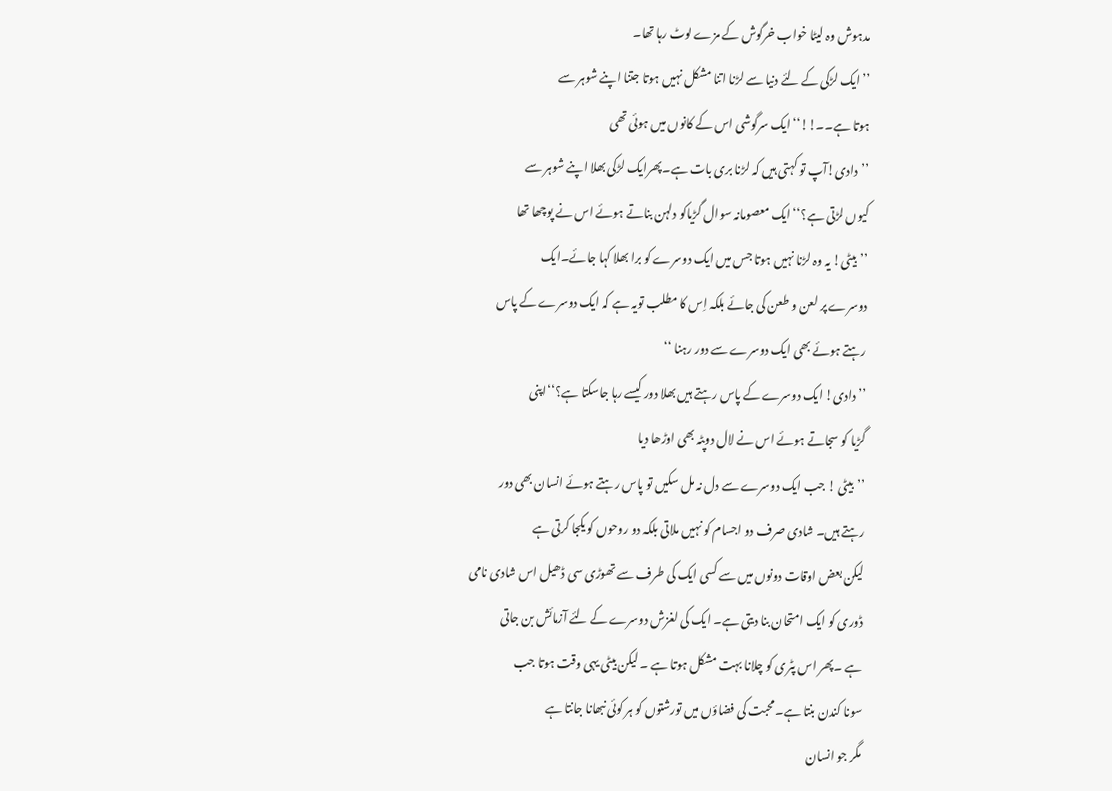مدہوش وہ لیٹا خواب خرگوش کے مزے لوٹ رہا تھا۔
’’ ایک لڑکی کے لئے دنیا سے لڑنا اتنا مشکل نہیں ہوتا جتنا اپنے شوہر سے
ہوتا ہے۔۔!!‘‘ایک سرگوشی اس کے کانوں میں ہوئی تھی
’’دادی!آپ تو کہتی ہیں کہ لڑنا بری بات ہے۔پھرایک لڑکی بھلا اپنے شوہر سے
کیوں لڑتی ہے؟‘‘ایک معصومانہ سوال گڑیاکو دلہن بناتے ہوئے اس نے پوچھا تھا
’’بیٹی! یہ وہ لڑنا نہیں ہوتا جس میں ایک دوسرے کو برا بھلا کہا جائے۔ایک
دوسرے پر لعن و طعن کی جائے بلکہ اِس کا مطلب تویہ ہے کہ ایک دوسرے کے پاس
رہتے ہوئے بھی ایک دوسرے سے دور رہنا ‘‘
’’ دادی! ایک دوسرے کے پاس رہتے ہیں بھلا دور کیسے رہا جاسکتا ہے؟‘‘اپنی
گڑیا کو سجاتے ہوئے اس نے لال دوپٹہ بھی اوڑھا دیا
’’بیٹی ! جب ایک دوسرے سے دل نہ مل سکیں تو پاس رہتے ہوئے انسان بھی دور
رہتے ہیں۔ شادی صرف دو اجسام کو نہیں ملاتی بلکہ دو روحوں کو یکجا کرتی ہے
لیکن بعض اوقات دونوں میں سے کسی ایک کی طرف سے تھوڑی سی ڈھیل اس شادی نامی
ڈوری کو ایک امتحان بنا دیتی ہے۔ ایک کی لغزش دوسرے کے لئے آزمائش بن جاتی
ہے ۔پھر اس پٹری کو چلانا بہت مشکل ہوتا ہے ۔ لیکن بیٹی یہی وقت ہوتا جب
سونا کندن بنتا ہے۔محبت کی فضاؤں میں تورشتوں کو ہر کوئی نبھانا جانتا ہے
مگر جو انسان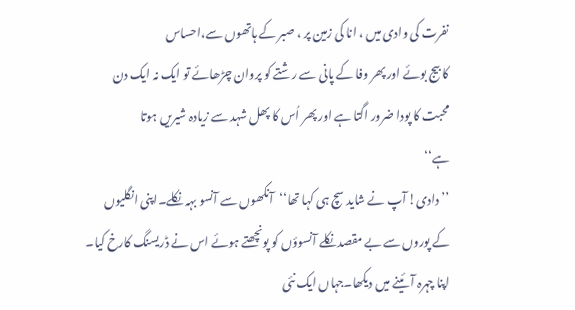نفرت کی وادی میں ، انا کی زمین پر ، صبر کے ہاتھوں سے،احساس
کا بیج بوئے اور پھر وفا کے پانی سے رشتے کو پروان چڑھائے تو ایک نہ ایک دن
محبت کا پودا ضرور اگتا ہے اور پھر اُس کا پھل شہد سے زیادہ شیریں ہوتا
ہے‘‘
’’ دادی! آپ نے شاید سچ ہی کہا تھا‘‘آنکھوں سے آنسو بہہ نکلے۔اپنی انگلیوں
کے پوروں سے بے مقصد نکلے آنسوؤں کو پونچھتے ہوئے اس نے ڈریسنگ کارخ کیا۔
اپنا چہرہ آئینے میں دیکھا۔جہاں ایک نئی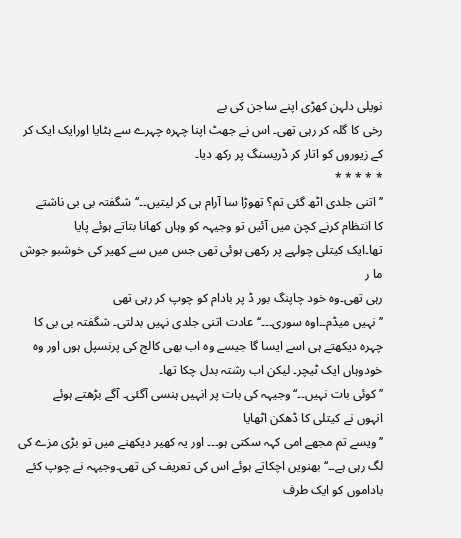نویلی دلہن کھڑی اپنے ساجن کی بے
رخی کا گلہ کر رہی تھی۔ اس نے جھٹ اپنا چہرہ چہرے سے ہٹایا اورایک ایک کر
کے زیوروں کو اتار کر ڈریسنگ پر رکھ دیا۔
* * * * *
’’ اتنی جلدی اٹھ گئی تم؟ تھوڑا سا آرام ہی کر لیتیں۔۔‘‘شگفتہ بی بی ناشتے
کا انتظام کرنے کچن میں آئیں تو وجیہہ کو وہاں کھانا بتاتے ہوئے پایا
تھا۔ایک کیتلی چولہے پر رکھی ہوئی تھی جس میں سے کھیر کی خوشبو جوش ما ر
رہی تھی۔وہ خود چاپنگ بور ڈ پر بادام کو چوپ کر رہی تھی
’’ نہیں میڈم۔۔اوہ سوری۔۔۔‘‘عادت اتنی جلدی نہیں بدلتی۔ شگفتہ بی بی کا
چہرہ دیکھتے ہی اسے ایسا گا جیسے وہ اب بھی کالج کی پرنسپل ہوں اور وہ
خودوہاں ایک ٹیچر۔ لیکن اب رشتہ بدل چکا تھا۔
’’ کوئی بات نہیں۔۔‘‘ وجیہہ کی بات پر انہیں ہنسی آگئی۔ آگے بڑھتے ہوئے
انہوں نے کیتلی کا ڈھکن اٹھایا
’’ویسے تم مجھے امی کہہ سکتی ہو۔۔۔ اور یہ کھیر دیکھنے میں تو بڑی مزے کی
لگ رہی ہے۔۔‘‘بھنویں اچکاتے ہوئے اس کی تعریف کی تھی۔وجیہہ نے چوپ کئے
باداموں کو ایک طرف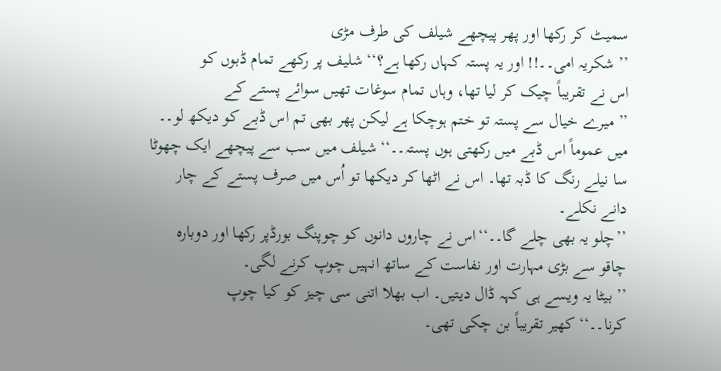سمیٹ کر رکھا اور پھر پیچھے شیلف کی طرف مڑی
’’ شکریہ امی۔۔!! اور یہ پستہ کہاں رکھا ہے؟‘‘ شلیف پر رکھے تمام ڈبوں کو
اس نے تقریباً چیک کر لیا تھا، وہاں تمام سوغات تھیں سوائے پستے کے
’’ میرے خیال سے پستہ تو ختم ہوچکا ہے لیکن پھر بھی تم اس ڈبے کو دیکھ لو۔۔
میں عموماً اس ڈبے میں رکھتی ہوں پستہ۔۔‘‘ شیلف میں سب سے پیچھے ایک چھوٹا
سا نیلے رنگ کا ڈبہ تھا۔ اس نے اٹھا کر دیکھا تو اُس میں صرف پستے کے چار
دانے نکلے۔
’’چلو یہ بھی چلے گا۔۔‘‘اس نے چاروں دانوں کو چوپنگ بورڈپر رکھا اور دوبارہ
چاقو سے بڑی مہارت اور نفاست کے ساتھ انہیں چوپ کرنے لگی۔
’’ بیٹا یہ ویسے ہی کہہ ڈال دیتیں۔ اب بھلا اتنی سی چیز کو کیا چوپ
کرنا۔۔‘‘کھیر تقریباً بن چکی تھی۔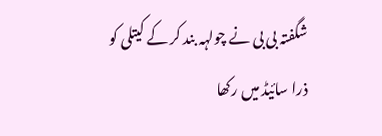شگفتہ بی بی نے چولہہ بند کر کے کیتلی کو
ذرا سائیڈ میں رکھا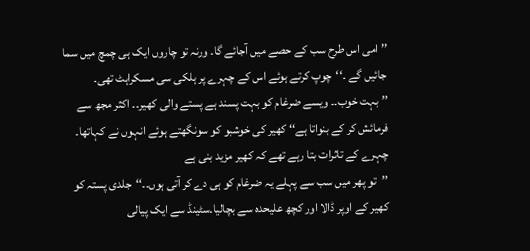’’ امی اس طرح سب کے حصے میں آجائے گا۔ ورنہ تو چاروں ایک ہی چمچ میں سما
جائیں گے ۔‘‘چوپ کرتے ہوئے اس کے چہرے پر ہلکی سی مسکراہٹ تھی۔
’’ بہت خوب۔۔ ویسے ضرغام کو بہت پسند ہے پستے والی کھیر۔۔ اکثر مجھ سے
فرمائش کر کے بنواتا ہے‘‘ کھیر کی خوشبو کو سونگھتے ہوئے انہوں نے کہاتھا۔
چہرے کے تاثرات بتا رہے تھے کہ کھیر مزید بنی ہے
’’تو پھر میں سب سے پہلے یہ ضرغام کو ہی دے کر آتی ہوں۔۔‘‘جلدی پستہ کو
کھیر کے اوپر ڈالا اور کچھ علیحدہ سے بچالیا۔سٹینڈ سے ایک پیالی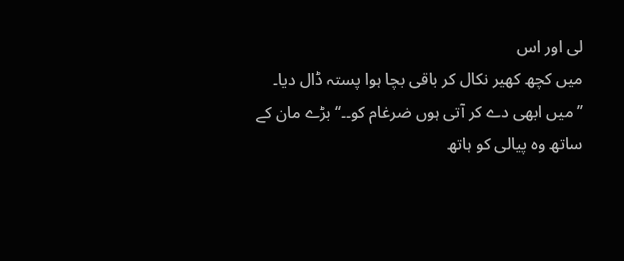لی اور اس
میں کچھ کھیر نکال کر باقی بچا ہوا پستہ ڈال دیا۔
’’ میں ابھی دے کر آتی ہوں ضرغام کو۔۔‘‘بڑے مان کے ساتھ وہ پیالی کو ہاتھ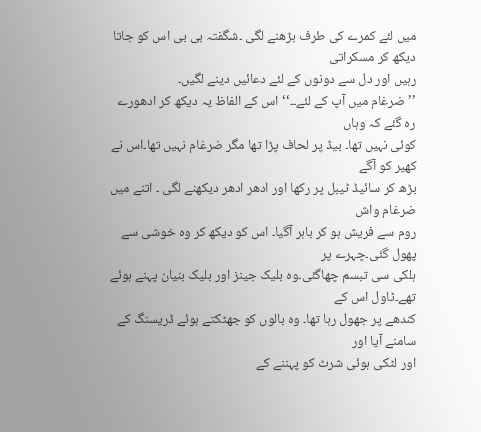میں لئے کمرے کی طرف بڑھنے لگی ۔شگفتہ بی بی اس کو جاتا دیکھ کر مسکراتی
رہیں اور دل سے دونوں کے لئے دعائیں دینے لگیں۔
’’ ضرغام میں آپ کے لئے۔۔‘‘ اس کے الفاظ یہ دیکھ کر ادھورے رہ گئے کہ وہاں
کوئی نہیں تھا۔ بیڈ پر لحاف پڑا تھا مگر ضرغام نہیں تھا۔اس نے کھیر کو آگے
بڑھ کر سائیڈ ٹیبل پر رکھا اور ادھر ادھر دیکھنے لگی ۔ اتنے میں ضرغام واش
روم سے فریش ہو کر باہر آگیا۔ اس کو دیکھ کر وہ خوشی سے پھول گئی۔چہرے پر
ہلکی سی تبسم چھاگئی۔وہ بلیک جینز اور بلیک بنیان پہنے ہوئے تھے۔ٹاول اس کے
کندھے پر جھول رہا تھا۔ وہ بالوں کو جھٹکتے ہوئے ڈریسنگ کے سامنے آیا اور
اور لٹکی ہوئی شرٹ کو پہننے کے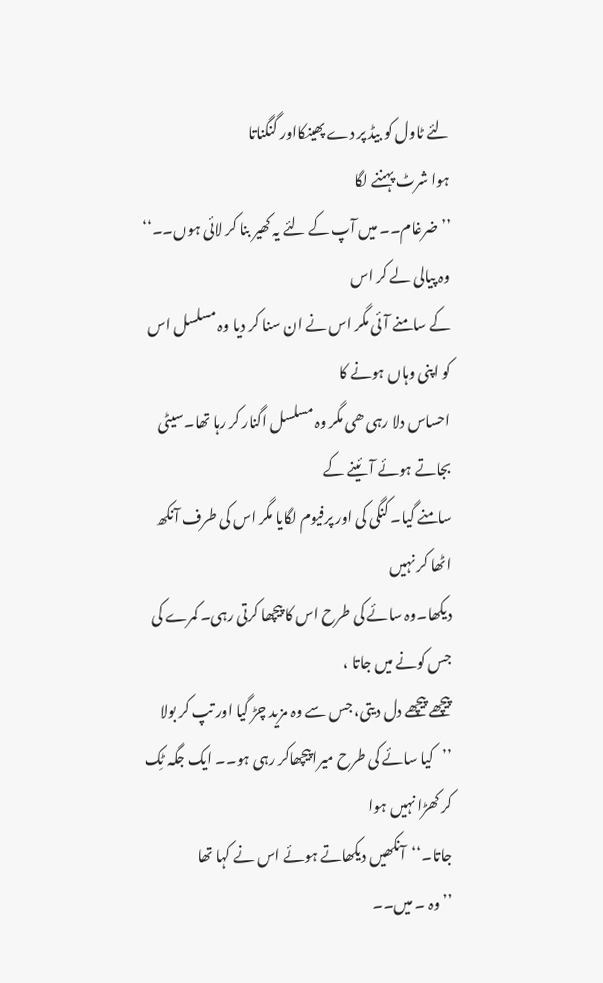لئے ٹاول کو بیڈ پر دے پھینکااور گنگناتا
ہوا شرٹ پہننے لگا
’’ ضرغام۔۔ میں آپ کے لئے یہ کھیر بنا کر لائی ہوں۔۔‘‘ وہ پیالی لے کر اس
کے سامنے آئی مگر اس نے ان سنا کر دیا وہ مسلسل اس کو اپنی وہاں ہونے کا
احساس دلا رہی ھی مگر وہ مسلسل اگنار کر رہا تھا۔سیٹی بجاتے ہوئے آئینے کے
سامنے گیا۔ کنگی کی اور پرفیوم لگایا مگر اس کی طرف آنکھ اٹھا کر نہیں
دیکھا۔وہ سائے کی طرح اس کا پیچھا کرتی رہی۔ کمرے کی جس کونے میں جاتا ،
پیچھے پیچھے دل دیتی، جس سے وہ مزید چڑ گیا اور تپ کر بولا
’’کیا سائے کی طرح میرا پیچھاکر رہی ہو۔۔ ایک جگہ ٹِک کر کھڑا نہیں ہوا
جاتا۔‘‘آنکھیں دیکھاتے ہوئے اس نے کہا تھا
’’وہ ۔ میں۔۔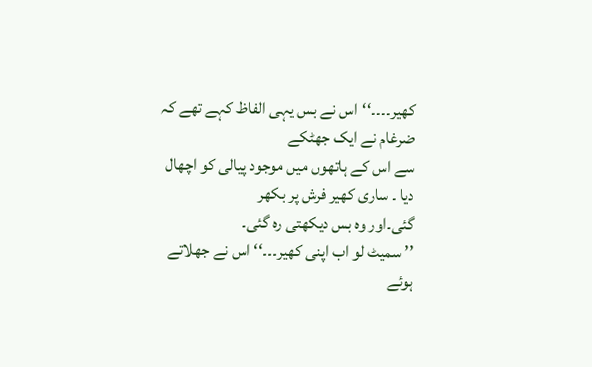کھیر۔۔۔۔‘‘اس نے بس یہی الفاظ کہے تھے کہ ضرغام نے ایک جھٹکے
سے اس کے ہاتھوں میں موجود پیالی کو اچھال دیا ۔ ساری کھیر فرش پر بکھر
گئی۔اور وہ بس دیکھتی رہ گئی۔
’’ سمیٹ لو اب اپنی کھیر۔۔۔‘‘ اس نے جھلاتے ہوئے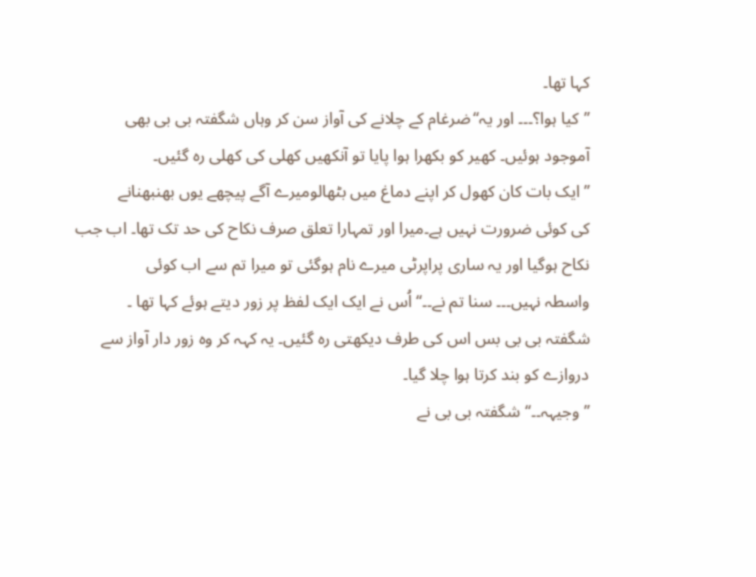کہا تھا۔
’’کیا ہوا؟۔۔۔ اور یہ‘‘ضرغام کے چلانے کی آواز سن کر وہاں شگفتہ بی بی بھی
آموجود ہوئیں۔ کھیر کو بکھرا ہوا پایا تو آنکھیں کھلی کی کھلی رہ گئیں۔
’’ایک بات کان کھول کر اپنے دماغ میں بٹھالومیرے آگے پیچھے یوں بھنبھنانے
کی کوئی ضرورت نہیں ہے۔میرا اور تمہارا تعلق صرف نکاح کی حد تک تھا۔ اب جب
نکاح ہوگیا اور یہ ساری پراپرٹی میرے نام ہوگئی تو میرا تم سے اب کوئی
واسطہ نہیں۔۔۔ سنا تم نے۔۔‘‘اُس نے ایک ایک لفظ پر زور دیتے ہوئے کہا تھا ۔
شگفتہ بی بی بس اس کی طرف دیکھتی رہ گئیں۔ یہ کہہ کر وہ زور دار آواز سے
دروازے کو بند کرتا ہوا چلا گیا۔
’’ وجیہہ۔۔‘‘شگفتہ بی بی نے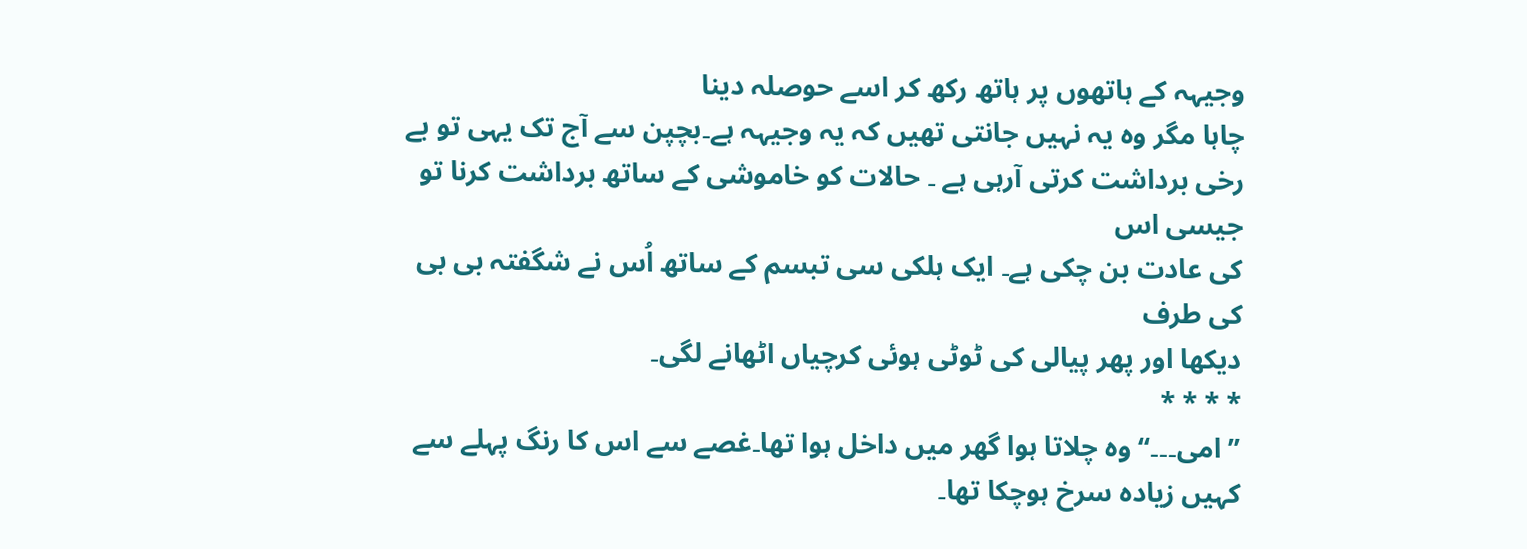وجیہہ کے ہاتھوں پر ہاتھ رکھ کر اسے حوصلہ دینا
چاہا مگر وہ یہ نہیں جانتی تھیں کہ یہ وجیہہ ہے۔بچپن سے آج تک یہی تو بے
رخی برداشت کرتی آرہی ہے ۔ حالات کو خاموشی کے ساتھ برداشت کرنا تو جیسی اس
کی عادت بن چکی ہے۔ ایک ہلکی سی تبسم کے ساتھ اُس نے شگفتہ بی بی کی طرف
دیکھا اور پھر پیالی کی ٹوٹی ہوئی کرچیاں اٹھانے لگی۔
* * * *
’’ امی۔۔۔‘‘وہ چلاتا ہوا گھر میں داخل ہوا تھا۔غصے سے اس کا رنگ پہلے سے
کہیں زیادہ سرخ ہوچکا تھا۔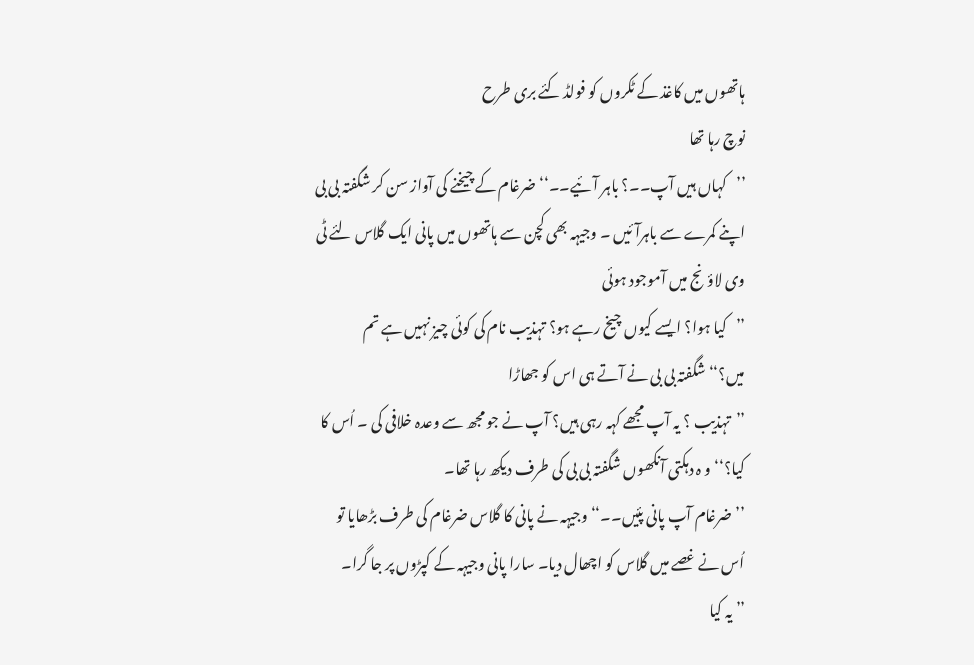ہاتھوں میں کاغذ کے ٹکروں کو فولڈ کئے بری طرح
نوچ رہا تھا
’’کہاں ہیں آپ۔۔؟ باہر آئیے۔۔‘‘ضرغام کے چیخنے کی آواز سن کر شگفتہ بی بی
اپنے کمرے سے باہرآئیں ۔ وجیہہ بھی کچن سے ہاتھوں میں پانی ایک گلاس لئے ٹی
وی لاؤنج میں آموجود ہوئی
’’کیا ہوا؟ ایسے کیوں چیخ رہے ہو؟ تہذیب نام کی کوئی چیز نہیں ہے تم
میں؟‘‘شگفتہ بی بی نے آتے ہی اس کو جھاڑا
’’تہذیب ؟ یہ آپ مجھے کہہ رہی ہیں؟ آپ نے جو مجھ سے وعدہ خلافی کی ۔ اُس کا
کیا؟‘‘و ہ دہکتی آنکھوں شگفتہ بی بی کی طرف دیکھ رہا تھا۔
’’ ضرغام آپ پانی پئیں۔۔‘‘وجیہہ نے پانی کا گلاس ضرغام کی طرف بڑھایا تو
اُس نے غصے میں گلاس کو اچھال دیا۔ سارا پانی وجیہہ کے کپڑوں پر جا گرا۔
’’ یہ کیا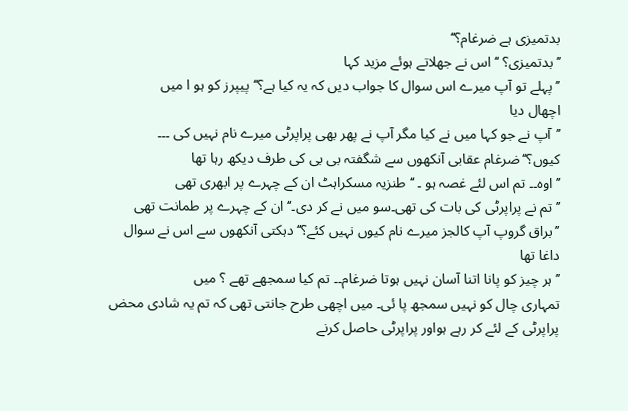بدتمیزی ہے ضرغام؟‘‘
’’بدتمیزی؟ ‘‘ اس نے جھلاتے ہوئے مزید کہا
’’ پہلے تو آپ میرے اس سوال کا جواب دیں کہ یہ کیا ہے؟‘‘پیپرز کو ہو ا میں
اچھال دیا
’’آپ نے جو کہا میں نے کیا مگر آپ نے پھر بھی پراپرٹی میرے نام نہیں کی ۔۔۔
کیوں؟‘‘ضرغام عقابی آنکھوں سے شگفتہ بی بی کی طرف دیکھ رہا تھا
’’اوہ۔۔ تم اس لئے غصہ ہو ۔ ‘‘ طنزیہ مسکراہٹ ان کے چہرے پر ابھری تھی
’’تم نے پراپرٹی کی بات کی تھی۔سو میں نے کر دی۔‘‘ ان کے چہرے پر طمانت تھی
’’براق گروپ آپ کالجز میرے نام کیوں نہیں کئے؟‘‘دہکتی آنکھوں سے اس نے سوال
داغا تھا
’’ہر چیز کو پانا اتنا آسان نہیں ہوتا ضرغام۔۔ تم کیا سمجھے تھے ؟ میں
تمہاری چال کو نہیں سمجھ پا ئی۔ میں اچھی طرح جانتی تھی کہ تم یہ شادی محض
پراپرٹی کے لئے کر رہے ہواور پراپرٹی حاصل کرنے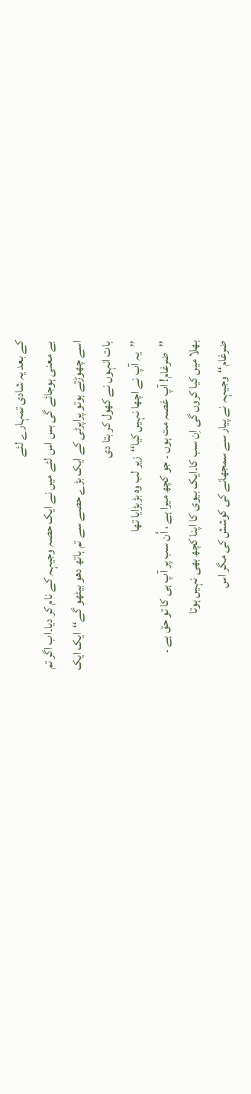کے بعد یہ شادی تمہارے لئے
بے معنی ہوجائے گی بس اس لئے میں نے ایک حصہ وجیہہ کے نام کر دیا۔اب اگر تم
اسے چھوڑتے ہوتو پراپرٹی کے ایک بڑے حصے سے تم ہاتھ دھو بیٹھو گے‘‘ایک ایک
بات انہوں نے کھول کر بتا دی
’’یہ آپ نے اچھا نہیں کیا‘‘زیر لب وہ بڑبڑایا تھا
’’ضرغام! آپ غصہ مت ہوں ۔ جو کچھ میرا ہے ، اُن سب پر آپ ہی کا تو حق ہے ۔
بھلا میں کیا کروں گی اِن سب کا۔ایک بیوی کا اپنا کچھ بھی نہیں ہوتا
ضرغام‘‘وجیہہ نے پیار سے سمجھانے کی کوشش کی مگر اس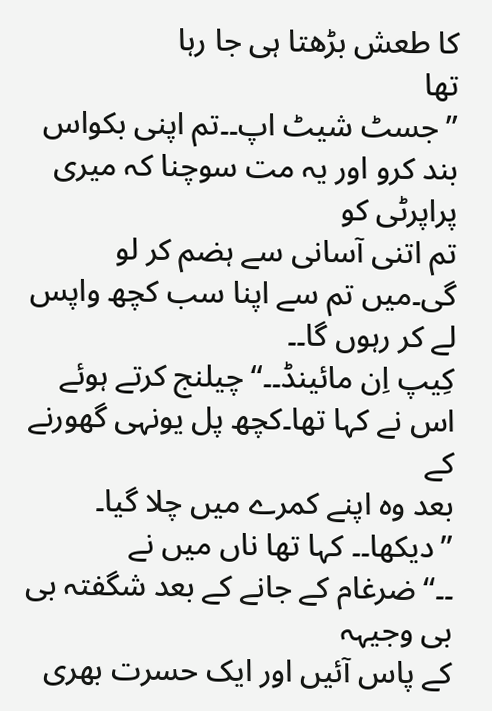کا طعش بڑھتا ہی جا رہا
تھا
’’جسٹ شیٹ اپ۔۔تم اپنی بکواس بند کرو اور یہ مت سوچنا کہ میری پراپرٹی کو
تم اتنی آسانی سے ہضم کر لو گی۔میں تم سے اپنا سب کچھ واپس لے کر رہوں گا۔۔
کِیپ اِن مائینڈ۔۔‘‘چیلنج کرتے ہوئے اس نے کہا تھا۔کچھ پل یونہی گھورنے کے
بعد وہ اپنے کمرے میں چلا گیا۔
’’دیکھا۔۔ کہا تھا ناں میں نے ۔۔‘‘ضرغام کے جانے کے بعد شگفتہ بی بی وجیہہ
کے پاس آئیں اور ایک حسرت بھری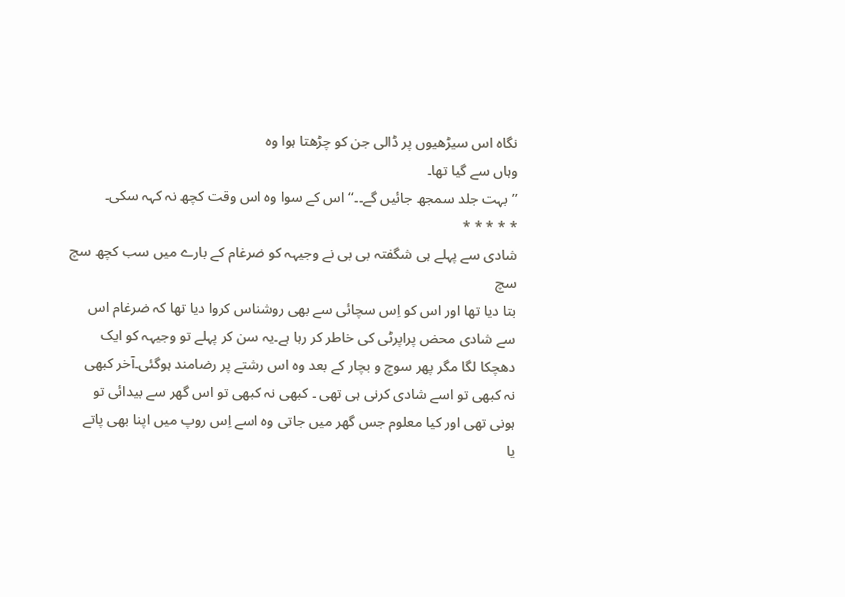نگاہ اس سیڑھیوں پر ڈالی جن کو چڑھتا ہوا وہ
وہاں سے گیا تھا۔
’’بہت جلد سمجھ جائیں گے۔۔‘‘اس کے سوا وہ اس وقت کچھ نہ کہہ سکی۔
* * * * *
شادی سے پہلے ہی شگفتہ بی بی نے وجیہہ کو ضرغام کے بارے میں سب کچھ سچ سچ
بتا دیا تھا اور اس کو اِس سچائی سے بھی روشناس کروا دیا تھا کہ ضرغام اس
سے شادی محض پراپرٹی کی خاطر کر رہا ہے۔یہ سن کر پہلے تو وجیہہ کو ایک
دھچکا لگا مگر پھر سوچ و بچار کے بعد وہ اس رشتے پر رضامند ہوگئی۔آخر کبھی
نہ کبھی تو اسے شادی کرنی ہی تھی ۔ کبھی نہ کبھی تو اس گھر سے بیدائی تو
ہونی تھی اور کیا معلوم جس گھر میں جاتی وہ اسے اِس روپ میں اپنا بھی پاتے
یا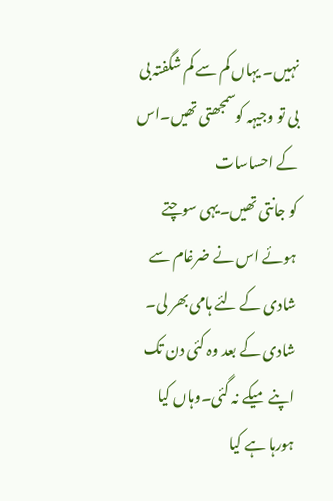نہیں۔ یہاں کم سے کم شگفتہ بی بی تو وجیہہ کوسمجھتی تھیں۔اس کے احساسات
کو جانتی تھیں۔یہی سوچتے ہوئے اس نے ضرغام سے شادی کے لئے ہامی بھر لی۔
شادی کے بعد وہ کئی دن تک اپنے میکے نہ گئی۔وہاں کیا ہورہا ہے کیا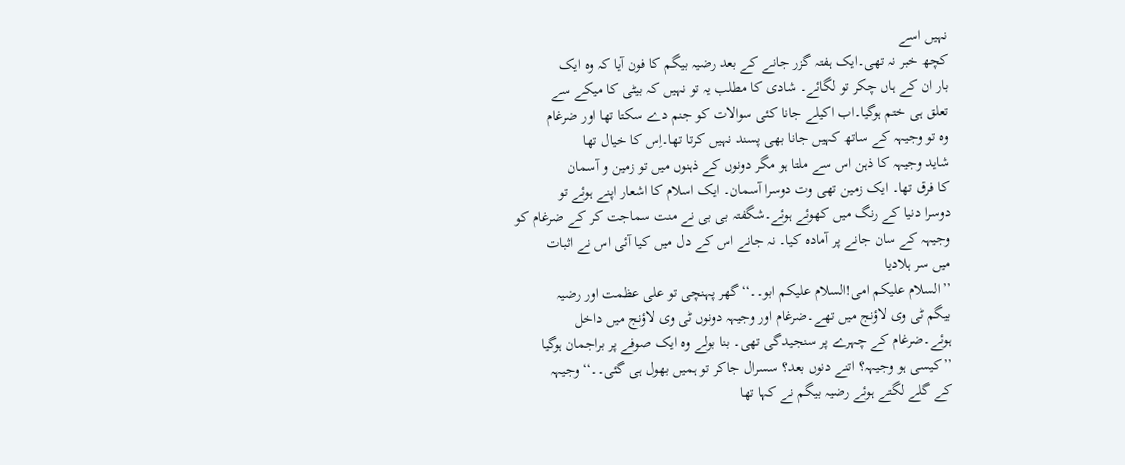نہیں اسے
کچھ خبر نہ تھی۔ایک ہفتہ گزر جانے کے بعد رضیہ بیگم کا فون آیا کہ وہ ایک
بار ان کے ہاں چکر تو لگائے۔ شادی کا مطلب یہ تو نہیں کہ بیٹی کا میکے سے
تعلق ہی ختم ہوگیا۔اب اکیلے جانا کئی سوالات کو جنم دے سکتا تھا اور ضرغام
وہ تو وجیہہ کے ساتھ کہیں جانا بھی پسند نہیں کرتا تھا۔اِس کا خیال تھا
شاید وجیہہ کا ذہن اس سے ملتا ہو مگر دونوں کے ذہنوں میں تو زمین و آسمان
کا فرق تھا۔ ایک زمین تھی وت دوسرا آسمان۔ ایک اسلام کا اشعار اپنے ہوئے تو
دوسرا دنیا کے رنگ میں کھوئے ہوئے۔شگفتہ بی بی نے منت سماجت کر کے ضرغام کو
وجیہہ کے سان جانے پر آمادہ کیا۔ نہ جانے اس کے دل میں کیا آئی اس نے اثبات
میں سر ہلادیا
’’السلام علیکم امی!السلام علیکم ابو۔۔‘‘گھر پہنچی تو علی عظمت اور رضیہ
بیگم ٹی وی لاؤنج میں تھے۔ضرغام اور وجیہہ دونوں ٹی وی لاؤنج میں داخل
ہوئے۔ضرغام کے چہرے پر سنجیدگی تھی۔ بنا بولے وہ ایک صوفے پر براجمان ہوگیا
’’کیسی ہو وجیہہ؟ اتنے دنوں بعد؟ سسرال جاکر تو ہمیں بھول ہی گئی۔۔‘‘وجیہہ
کے گلے لگتے ہوئے رضیہ بیگم نے کہا تھا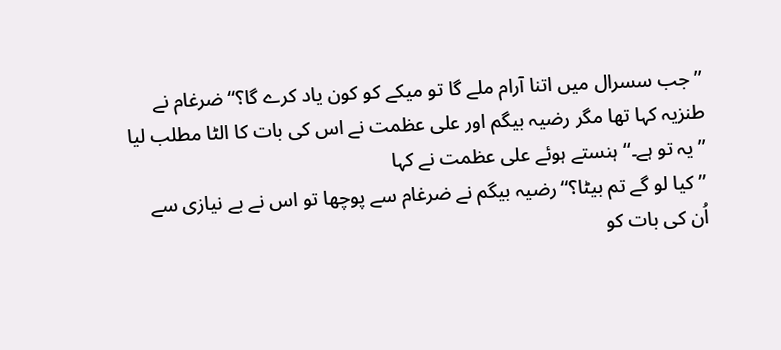’’جب سسرال میں اتنا آرام ملے گا تو میکے کو کون یاد کرے گا؟‘‘ضرغام نے
طنزیہ کہا تھا مگر رضیہ بیگم اور علی عظمت نے اس کی بات کا الٹا مطلب لیا
’’یہ تو ہے۔‘‘ ہنستے ہوئے علی عظمت نے کہا
’’کیا لو گے تم بیٹا؟‘‘رضیہ بیگم نے ضرغام سے پوچھا تو اس نے بے نیازی سے
اُن کی بات کو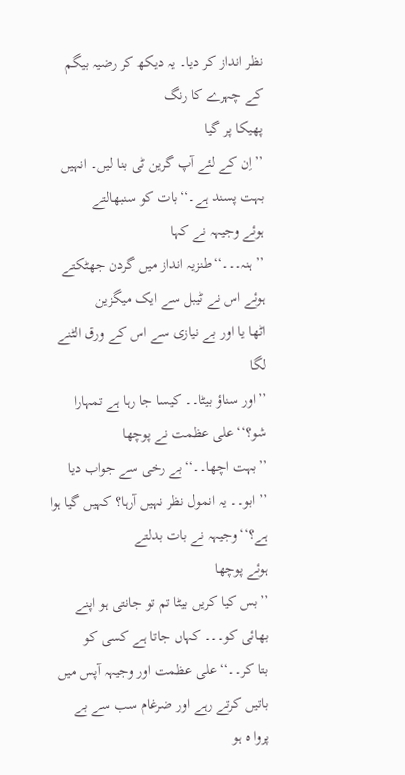نظر انداز کر دیا۔ یہ دیکھ کر رضیہ بیگم کے چہرے کا رنگ
پھیکا پر گیا
’’اِن کے لئے آپ گرین ٹی بنا لیں۔ انہیں بہت پسند ہے۔‘‘بات کو سنبھالتے
ہوئے وجیہہ نے کہا
’’ ہنہ۔۔۔‘‘طنزیہ انداز میں گردن جھٹکتے ہوئے اس نے ٹیبل سے ایک میگزین
اٹھا یا اور بے نیازی سے اس کے ورق الٹنے لگا
’’اور سناؤ بیٹا۔۔ کیسا جا رہا ہے تمہارا شو؟‘‘علی عظمت نے پوچھا
’’بہت اچھا۔۔‘‘بے رخی سے جواب دیا
’’ ابو۔۔ یہ انمول نظر نہیں آرہا؟ کہیں گیا ہوا ہے؟‘‘وجیہہ نے بات بدلتے
ہوئے پوچھا
’’بس کیا کریں بیٹا تم تو جانتی ہو اپنے بھائی کو۔۔۔ کہاں جاتا ہے کسی کو
بتا کر۔۔‘‘علی عظمت اور وجیہہ آپس میں باتیں کرتے رہے اور ضرغام سب سے بے
پروا ہ ہو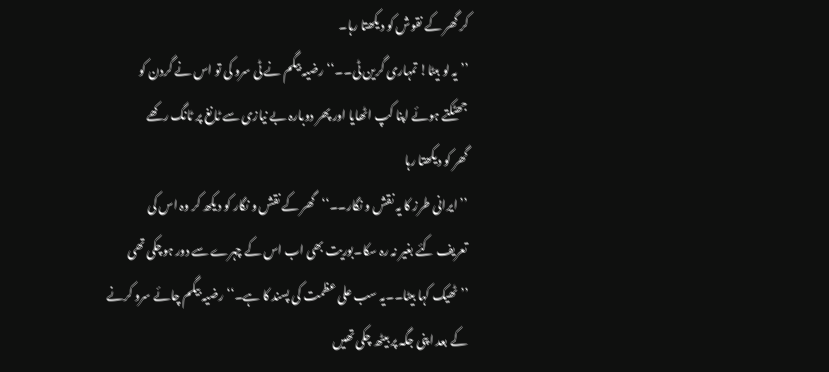کر گھر کے نقوش کو دیکھتا رہا۔
’’ یہ لو بیٹا! تمہاری گرین ٹی۔۔‘‘رضیہ بیگم نے ٹی سرو کی تو اس نے گردن کو
جھٹکتے ہوئے اپنا کپ اٹھایا اور پھر دوبارہ بے نیازی سے ٹانغ پر ٹانگ رکھے
گھر کو دیکھتا رہا
’’ایرانی طرز کا یہ نقش و نگار۔۔‘‘گھر کے نقش و نگار کو دیکھ کر وہ اس کی
تعریف کئے بغیر نہ رہ سکا۔بوریت بھی اب اس کے چہرے سے دور ہوچکی تھی
’’ٹھیک کہا بیٹا۔۔یہ سب علی عظمت کی پسند کا ہے۔‘‘رضیہ بیگم چائے سرو کرنے
کے بعد اپنی جگہ پر بیٹھ چکی تھیں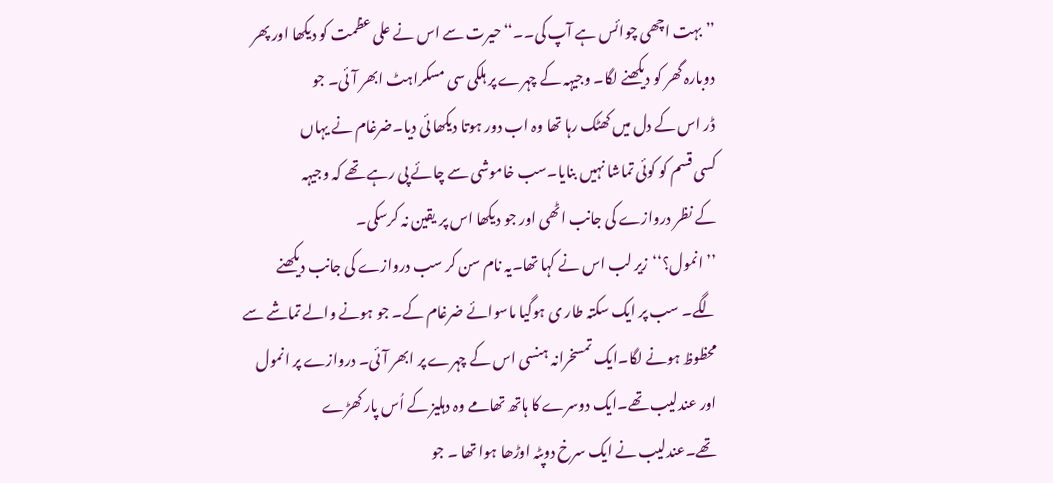’’ بہت اچھی چوائس ہے آپ کی۔۔‘‘حیرت سے اس نے علی عظمت کو دیکھا اور پھر
دوبارہ گھر کو دیکھنے لگا۔ وجیہہ کے چہرے پر ہلکی سی مسکراہٹ ابھر آئی۔ جو
ڈر اس کے دل میں کھٹک رہا تھا وہ اب دور ہوتا دیکھا ئی دیا۔ضرغام نے یہاں
کسی قسم کو کوئی تماشا نہیں بنایا۔سب خاموشی سے چائے پی رہے تھے کہ وجیہہ
کے نظر دروازے کی جانب اٹھی اور جو دیکھا اس پر یقین نہ کرسکی۔
’’ انمول؟‘‘زیر لب اس نے کہا تھا۔یہ نام سن کر سب دروازے کی جانب دیکھنے
لگے۔ سب پر ایک سکتہ طار ی ہوگیا ماسوائے ضرغام کے۔ جو ہونے والے تماشے سے
محظوظ ہونے لگا۔ایک تمسخرانہ ہنسی اس کے چہرے پر ابھر آئی۔ دروازے پر انمول
اور عندلیب تھے۔ایک دوسرے کا ہاتھ تھامے وہ دہلیز کے اُس پار کھڑے
تھے۔عندلیب نے ایک سرخ دوپٹہ اوڑھا ہوا تھا ۔ جو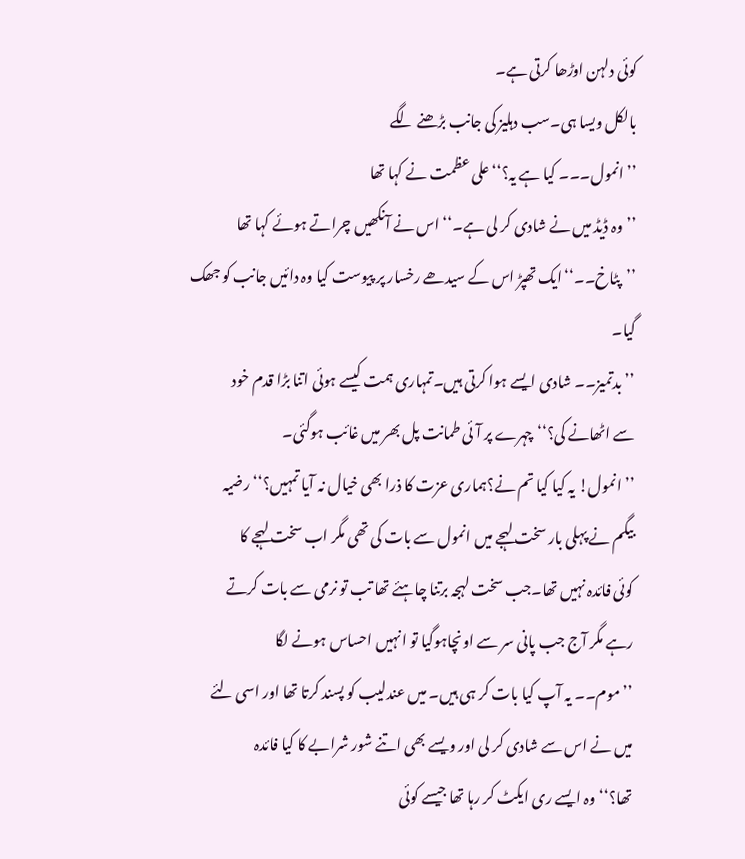کوئی دلہن اوڑھا کرتی ہے۔
بالکل ویسا ہی۔سب دہلیز کی جانب بڑھنے لگے
’’انمول۔۔۔ کیا ہے یہ؟‘‘علی عظمت نے کہا تھا
’’وہ ڈیڈ میں نے شادی کر لی ہے۔‘‘ اس نے آنکھیں چراتے ہوئے کہا تھا
’’پٹاخ۔۔‘‘ایک تھپڑ اس کے سیدھے رخسار پر پیوست کیا وہ دائیں جانب کو جھک
گیا۔
’’بدتمیز۔۔ شادی ایسے ہوا کرتی ہیں۔تمہاری ہمت کیسے ہوئی اتنا بڑا قدم خود
سے اٹھانے کی؟‘‘چہرے پر آئی طمانت پل بھر میں غائب ہوگئی۔
’’ انمول! یہ کیا کیا تم نے؟ہماری عزت کا ذرا بھی خیال نہ آیا تمہیں؟‘‘رضیہ
بیگم نے پہلی بار سخت لہجے میں انمول سے بات کی تھی مگر اب سخت لہجے کا
کوئی فائدہ نہیں تھا۔جب سخت لہجہ برتنا چاہئے تھا تب تو نرمی سے بات کرتے
رہے مگر آج جب پانی سر سے اونچاہوگیا تو انہیں احساس ہونے لگا
’’موم۔۔ یہ آپ کیا بات کر ہی ہیں۔ میں عندلیب کو پسند کرتا تھا اور اسی لئے
میں نے اس سے شادی کر لی اور ویسے بھی اتنے شور شرابے کا کیا فائدہ
تھا؟‘‘وہ ایسے ری ایکٹ کر رہا تھا جیسے کوئی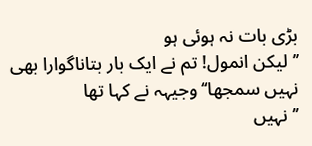بڑی بات نہ ہوئی ہو
’’ لیکن انمول! تم نے ایک بار بتاناگوارا بھی نہیں سمجھا‘‘وجیہہ نے کہا تھا
’’نہیں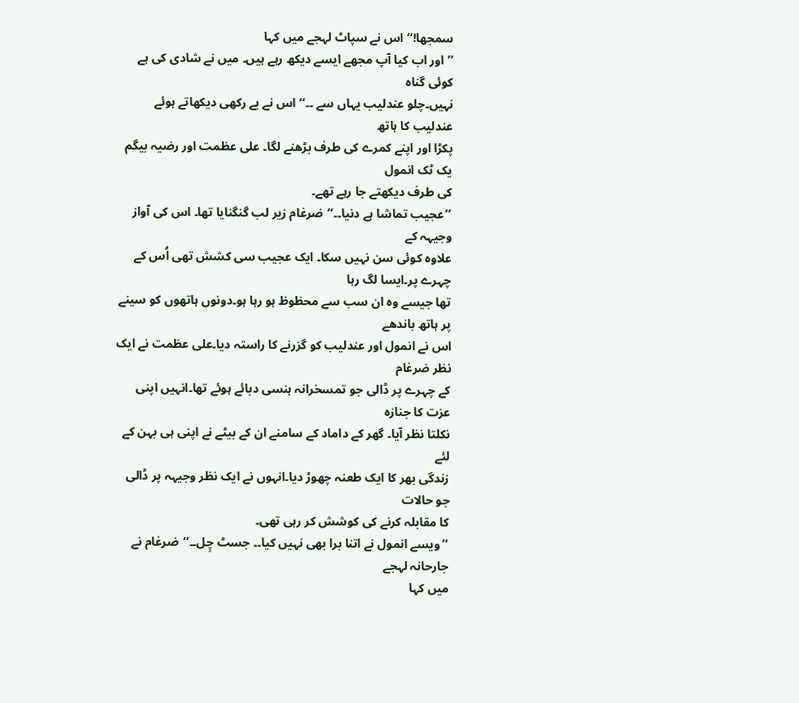سمجھا!‘‘ اس نے سپاٹ لہجے میں کہا
’’اور اب کیا آپ مجھے ایسے دیکھ رہے ہیں۔ میں نے شادی کی ہے کوئی گناہ
نہیں۔چلو عندلیب یہاں سے ۔۔‘‘ اس نے بے رکھی دیکھاتے ہوئے عندلیب کا ہاتھ
پکڑا اور اپنے کمرے کی طرف بڑھنے لگا۔ علی عظمت اور رضیہ بیگم یک ٹک انمول
کی طرف دیکھتے جا رہے تھے۔
’’عجیب تماشا ہے دنیا۔۔‘‘ضرغام زیر لب گنگنایا تھا۔ اس کی آواز وجیہہ کے
علاوہ کوئی سن نہیں سکا۔ ایک عجیب سی کشش تھی اُس کے چہرے پر۔ایسا لگ رہا
تھا جیسے وہ ان سب سے محظوظ ہو رہا ہو۔دونوں ہاتھوں کو سینے پر ہاتھ باندھے
اس نے انمول اور عندلیب کو گزرنے کا راستہ دیا۔علی عظمت نے ایک نظر ضرغام
کے چہرے پر ڈالی جو تمسخرانہ ہنسی دبائے ہوئے تھا۔انہیں اپنی عزت کا جنازہ
نکلتا نظر آیا۔ گھر کے داماد کے سامنے ان کے بیٹے نے اپنی ہی بہن کے لئے
زندگی بھر کا ایک طعنہ چھوڑ دیا۔انہوں نے ایک نظر وجیہہ پر ڈالی جو حالات
کا مقابلہ کرنے کی کوشش کر رہی تھی۔
’’ویسے انمول نے اتنا برا بھی نہیں کیا۔۔ جسٹ چِل۔۔‘‘ضرغام نے جارحانہ لہجے
میں کہا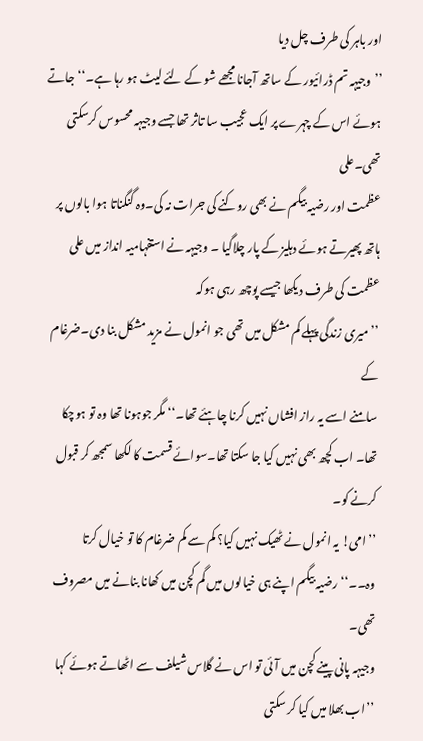اور باہر کی طرف چل دیا
’’وجیہہ تم ڈرائیور کے ساتھ آجانا مجھے شو کے لئے لیٹ ہو رہا ہے۔‘‘جاتے
ہوئے اس کے چہرے پر ایک عجیب سا تاثر تھا جسے وجیہہ محسوس کرسکتی تھی۔علی
عظمت اور رضیہ بیگم نے بھی روکنے کی جرات نہ کی۔وہ گنگناتا ہوا بالوں پر
ہاتھ پھیرتے ہوئے دہلیز کے پار چلاگیا ۔ وجیہہ نے استفہامیہ انداز میں علی
عظمت کی طرف دیکھا جیسے پوچھ رہی ہوکہ
’’ میری زندگی پہلے کم مشکل میں تھی جو انمول نے مزید مشکل بنا دی۔ضرغام کے
سامنے اسے یہ راز افشاں نہیں کرنا چاہئے تھا۔‘‘ مگر جوہونا تھا وہ تو ہوچکا
تھا۔ اب کچھ بھی نہیں کیا جا سکتا تھا۔سوائے قسمت کا لکھا سمجھ کر قبول
کرنے کو۔
’’ امی! یہ انمول نے ٹھیک نہیں کیا؟ کم سے کم ضرغام کا تو خیال کرتا
وہ۔۔‘‘رضیہ بیگم اپنے ہی خیالوں میں گم کچن میں کھانا بنانے میں مصروف تھی۔
وجیہہ پانی پینے کچن میں آئی تو اس نے گلاس شیلف سے اٹھاتے ہوئے کہا
’’اب بھلا میں کیا کر سکتی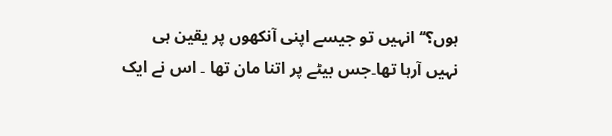ہوں؟‘‘انہیں تو جیسے اپنی آنکھوں پر یقین ہی
نہیں آرہا تھا۔جس بیٹے پر اتنا مان تھا ۔ اس نے ایک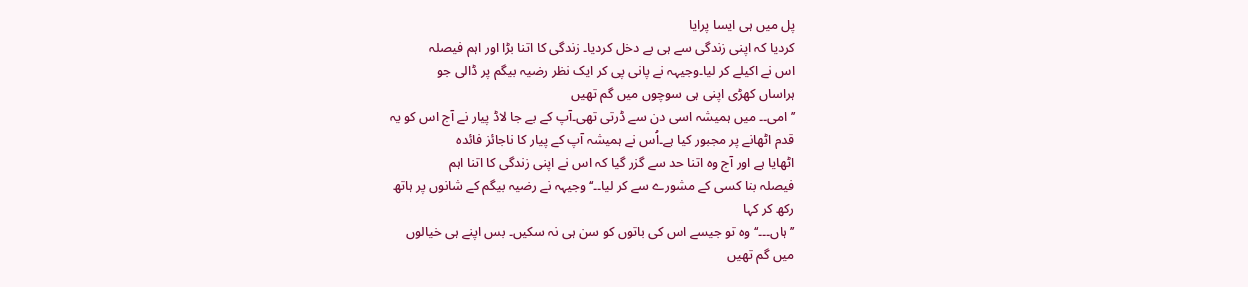پل میں ہی ایسا پرایا
کردیا کہ اپنی زندگی سے ہی بے دخل کردیا۔ زندگی کا اتنا بڑا اور اہم فیصلہ
اس نے اکیلے کر لیا۔وجیہہ نے پانی پی کر ایک نظر رضیہ بیگم پر ڈالی جو
ہراساں کھڑی اپنی ہی سوچوں میں گم تھیں
’’امی۔۔ میں ہمیشہ اسی دن سے ڈرتی تھی۔آپ کے بے جا لاڈ پیار نے آج اس کو یہ
قدم اٹھانے پر مجبور کیا ہے۔اُس نے ہمیشہ آپ کے پیار کا ناجائز فائدہ
اٹھایا ہے اور آج وہ اتنا حد سے گزر گیا کہ اس نے اپنی زندگی کا اتنا اہم
فیصلہ بنا کسی کے مشورے سے کر لیا۔۔‘‘وجیہہ نے رضیہ بیگم کے شانوں پر ہاتھ
رکھ کر کہا
’’ ہاں۔۔۔‘‘وہ تو جیسے اس کی باتوں کو سن ہی نہ سکیں۔ بس اپنے ہی خیالوں
میں گم تھیں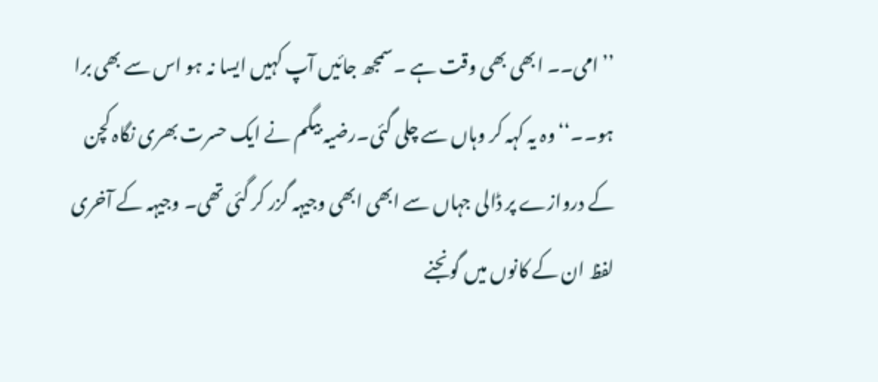’’امی۔۔ ابھی بھی وقت ہے ۔سمجھ جائیں آپ کہیں ایسا نہ ہو اس سے بھی برا
ہو۔۔‘‘وہ یہ کہہ کر وہاں سے چلی گئی۔رضیہ بیگم نے ایک حسرت بھری نگاہ کچن
کے دروازے پر ڈالی جہاں سے ابھی ابھی وجیہہ گزر کر گئی تھی۔ وجیہہ کے آخری
لفظ ان کے کانوں میں گونجنے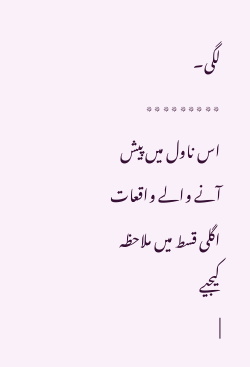لگی۔
٭٭٭٭٭٭٭٭٭
اس ناول میں پیش آنے والے واقعات اگلی قسط میں ملاحظہ کیجیے
|